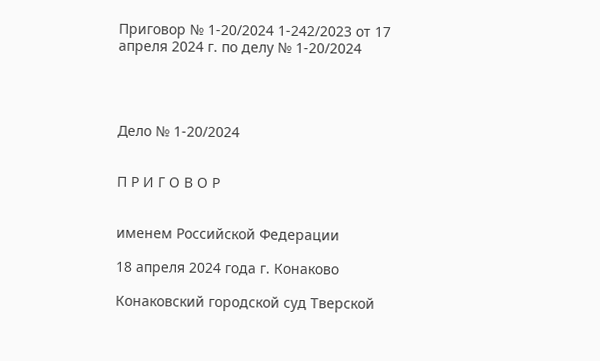Приговор № 1-20/2024 1-242/2023 от 17 апреля 2024 г. по делу № 1-20/2024




Дело № 1-20/2024


П Р И Г О В О Р


именем Российской Федерации

18 апреля 2024 года г. Конаково

Конаковский городской суд Тверской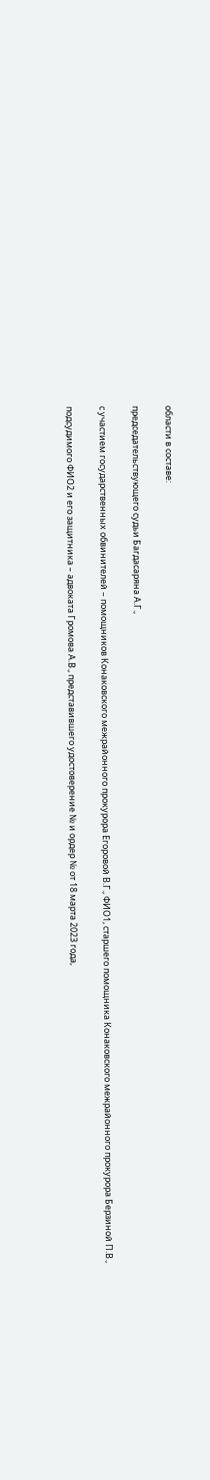области в составе:

председательствующего судьи Багдасаряна А.Г.,

с участием государственных обвинителей – помощников Конаковского межрайонного прокурора Егоровой В.Г., ФИО1, старшего помощника Конаковского межрайонного прокурора Берзиной П.В.,

подсудимого ФИО2 и его защитника – адвоката Громова А.В., представившего удостоверение № и ордер № от 18 марта 2023 года,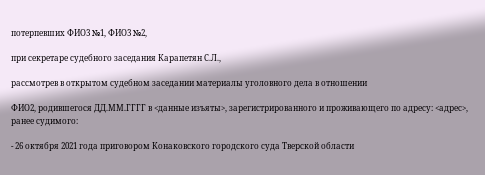потерпевших ФИО3 №1, ФИО3 №2,

при секретаре судебного заседания Карапетян С.Л.,

рассмотрев в открытом судебном заседании материалы уголовного дела в отношении

ФИО2, родившегося ДД.ММ.ГГГГ в <данные изъяты>, зарегистрированного и проживающего по адресу: <адрес>, ранее судимого:

- 26 октября 2021 года приговором Конаковского городского суда Тверской области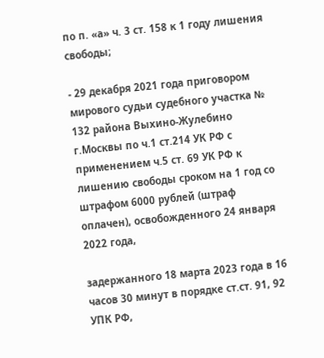по п. «а» ч. 3 ст. 158 к 1 году лишения свободы;

- 29 декабря 2021 года приговором мирового судьи судебного участка № 132 района Выхино-Жулебино г.Москвы по ч.1 ст.214 УК РФ с применением ч.5 ст. 69 УК РФ к лишению свободы сроком на 1 год со штрафом 6000 рублей (штраф оплачен), освобожденного 24 января 2022 года,

задержанного 18 марта 2023 года в 16 часов 30 минут в порядке ст.ст. 91, 92 УПК РФ,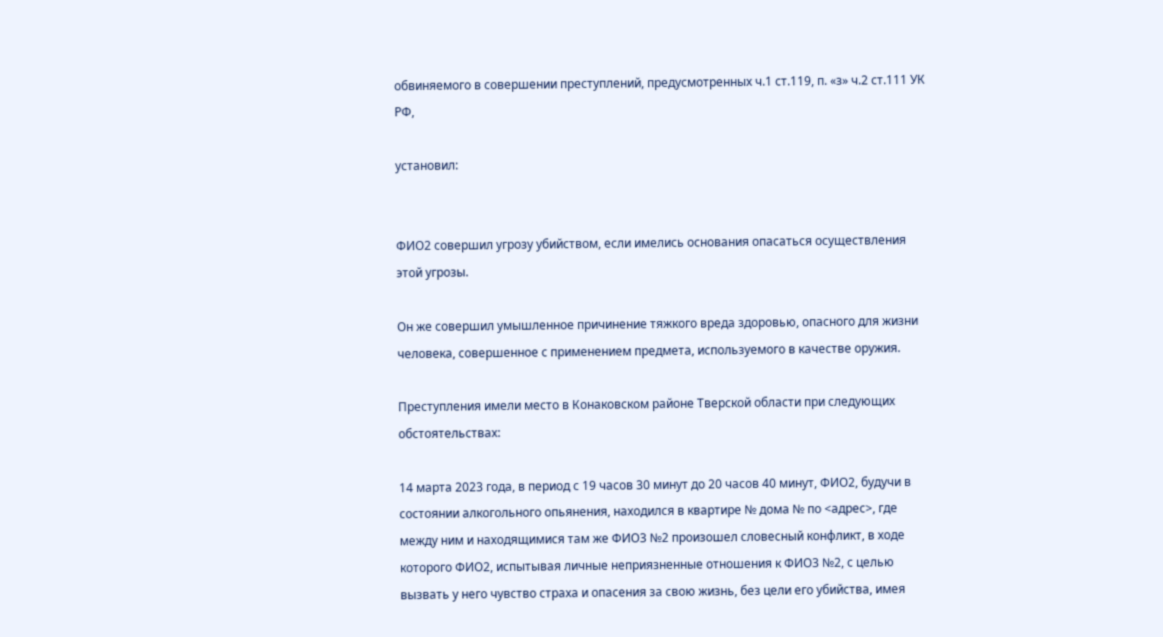обвиняемого в совершении преступлений, предусмотренных ч.1 ст.119, п. «з» ч.2 ст.111 УК РФ,

установил:


ФИО2 совершил угрозу убийством, если имелись основания опасаться осуществления этой угрозы.

Он же совершил умышленное причинение тяжкого вреда здоровью, опасного для жизни человека, совершенное с применением предмета, используемого в качестве оружия.

Преступления имели место в Конаковском районе Тверской области при следующих обстоятельствах:

14 марта 2023 года, в период с 19 часов 30 минут до 20 часов 40 минут, ФИО2, будучи в состоянии алкогольного опьянения, находился в квартире № дома № по <адрес>, где между ним и находящимися там же ФИО3 №2 произошел словесный конфликт, в ходе которого ФИО2, испытывая личные неприязненные отношения к ФИО3 №2, с целью вызвать у него чувство страха и опасения за свою жизнь, без цели его убийства, имея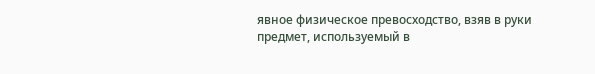явное физическое превосходство, взяв в руки предмет, используемый в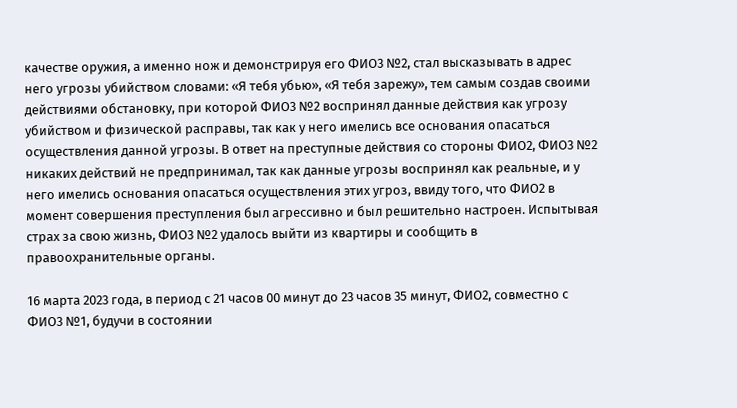качестве оружия, а именно нож и демонстрируя его ФИО3 №2, стал высказывать в адрес него угрозы убийством словами: «Я тебя убью», «Я тебя зарежу», тем самым создав своими действиями обстановку, при которой ФИО3 №2 воспринял данные действия как угрозу убийством и физической расправы, так как у него имелись все основания опасаться осуществления данной угрозы. В ответ на преступные действия со стороны ФИО2, ФИО3 №2 никаких действий не предпринимал, так как данные угрозы воспринял как реальные, и у него имелись основания опасаться осуществления этих угроз, ввиду того, что ФИО2 в момент совершения преступления был агрессивно и был решительно настроен. Испытывая страх за свою жизнь, ФИО3 №2 удалось выйти из квартиры и сообщить в правоохранительные органы.

16 марта 2023 года, в период с 21 часов 00 минут до 23 часов 35 минут, ФИО2, совместно с ФИО3 №1, будучи в состоянии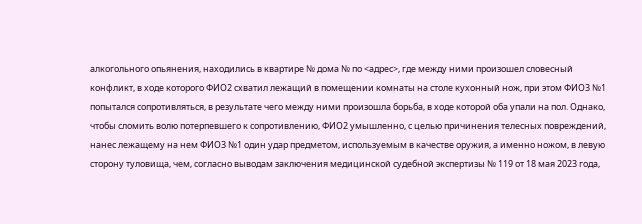алкогольного опьянения, находились в квартире № дома № по <адрес>, где между ними произошел словесный конфликт, в ходе которого ФИО2 схватил лежащий в помещении комнаты на столе кухонный нож, при этом ФИО3 №1 попытался сопротивляться, в результате чего между ними произошла борьба, в ходе которой оба упали на пол. Однако, чтобы сломить волю потерпевшего к сопротивлению, ФИО2 умышленно, с целью причинения телесных повреждений, нанес лежащему на нем ФИО3 №1 один удар предметом, используемым в качестве оружия, а именно ножом, в левую сторону туловища, чем, согласно выводам заключения медицинской судебной экспертизы № 119 от 18 мая 2023 года,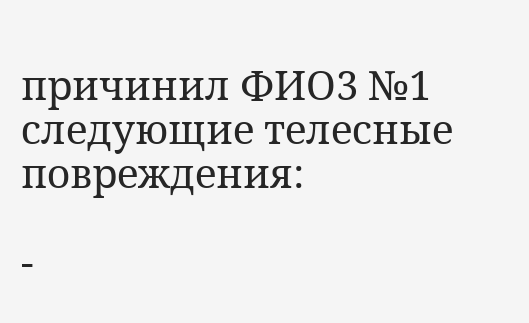причинил ФИО3 №1 следующие телесные повреждения:

-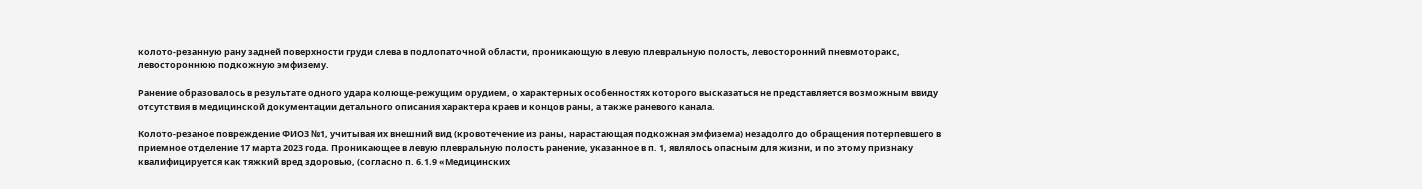колото-резанную рану задней поверхности груди слева в подлопаточной области, проникающую в левую плевральную полость, левосторонний пневмоторакс, левостороннюю подкожную эмфизему.

Ранение образовалось в результате одного удара колюще-режущим орудием, о характерных особенностях которого высказаться не представляется возможным ввиду отсутствия в медицинской документации детального описания характера краев и концов раны, а также раневого канала.

Колото-резаное повреждение ФИО3 №1, учитывая их внешний вид (кровотечение из раны, нарастающая подкожная эмфизема) незадолго до обращения потерпевшего в приемное отделение 17 марта 2023 года. Проникающее в левую плевральную полость ранение, указанное в п. 1, являлось опасным для жизни, и по этому признаку квалифицируется как тяжкий вред здоровью, (согласно п. 6.1.9 «Медицинских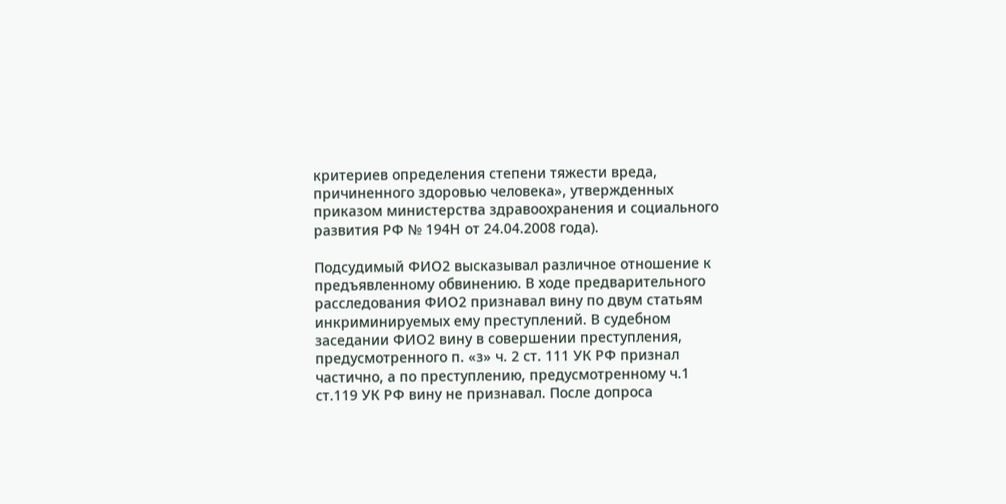критериев определения степени тяжести вреда, причиненного здоровью человека», утвержденных приказом министерства здравоохранения и социального развития РФ № 194Н от 24.04.2008 года).

Подсудимый ФИО2 высказывал различное отношение к предъявленному обвинению. В ходе предварительного расследования ФИО2 признавал вину по двум статьям инкриминируемых ему преступлений. В судебном заседании ФИО2 вину в совершении преступления, предусмотренного п. «з» ч. 2 ст. 111 УК РФ признал частично, а по преступлению, предусмотренному ч.1 ст.119 УК РФ вину не признавал. После допроса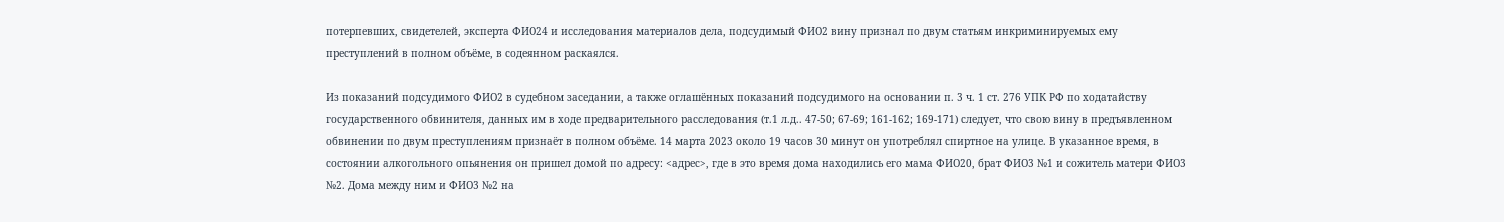потерпевших, свидетелей, эксперта ФИО24 и исследования материалов дела, подсудимый ФИО2 вину признал по двум статьям инкриминируемых ему преступлений в полном объёме, в содеянном раскаялся.

Из показаний подсудимого ФИО2 в судебном заседании, а также оглашённых показаний подсудимого на основании п. 3 ч. 1 ст. 276 УПК РФ по ходатайству государственного обвинителя, данных им в ходе предварительного расследования (т.1 л.д.. 47-50; 67-69; 161-162; 169-171) следует, что свою вину в предъявленном обвинении по двум преступлениям признаёт в полном объёме. 14 марта 2023 около 19 часов 30 минут он употреблял спиртное на улице. В указанное время, в состоянии алкогольного опьянения он пришел домой по адресу: <адрес>, где в это время дома находились его мама ФИО20, брат ФИО3 №1 и сожитель матери ФИО3 №2. Дома между ним и ФИО3 №2 на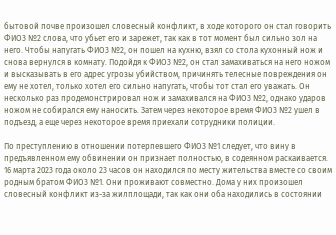бытовой почве произошел словесный конфликт, в ходе которого он стал говорить ФИО3 №2 слова, что убьет его и зарежет, так как в тот момент был сильно зол на него. Чтобы напугать ФИО3 №2, он пошел на кухню, взял со стола кухонный нож и снова вернулся в комнату. Подойдя к ФИО3 №2, он стал замахиваться на него ножом и высказывать в его адрес угрозы убийством, причинять телесные повреждения он ему не хотел, только хотел его сильно напугать, чтобы тот стал его уважать. Он несколько раз продемонстрировал нож и замахивался на ФИО3 №2, однако ударов ножом не собирался ему наносить. Затем через некоторое время ФИО3 №2 ушел в подъезд, а еще через некоторое время приехали сотрудники полиции.

По преступлению в отношении потерпевшего ФИО3 №1 следует, что вину в предъявленном ему обвинении он признает полностью, в содеянном раскаивается. 16 марта 2023 года около 23 часов он находился по месту жительства вместе со своим родным братом ФИО3 №1. Они проживают совместно. Дома у них произошел словесный конфликт из-за жилплощади, так как они оба находились в состоянии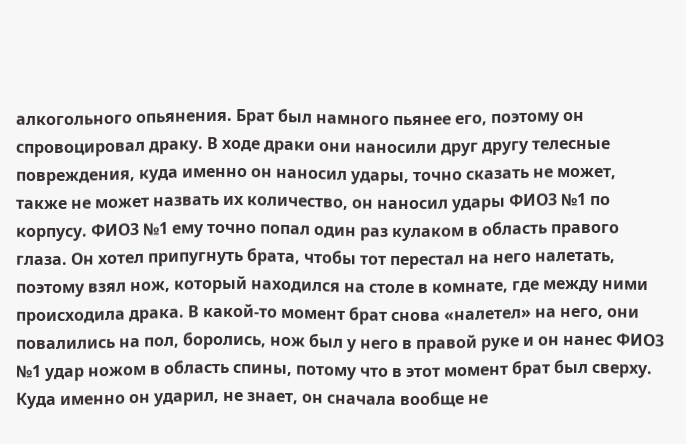алкогольного опьянения. Брат был намного пьянее его, поэтому он спровоцировал драку. В ходе драки они наносили друг другу телесные повреждения, куда именно он наносил удары, точно сказать не может, также не может назвать их количество, он наносил удары ФИО3 №1 по корпусу. ФИО3 №1 ему точно попал один раз кулаком в область правого глаза. Он хотел припугнуть брата, чтобы тот перестал на него налетать, поэтому взял нож, который находился на столе в комнате, где между ними происходила драка. В какой-то момент брат снова «налетел» на него, они повалились на пол, боролись, нож был у него в правой руке и он нанес ФИО3 №1 удар ножом в область спины, потому что в этот момент брат был сверху. Куда именно он ударил, не знает, он сначала вообще не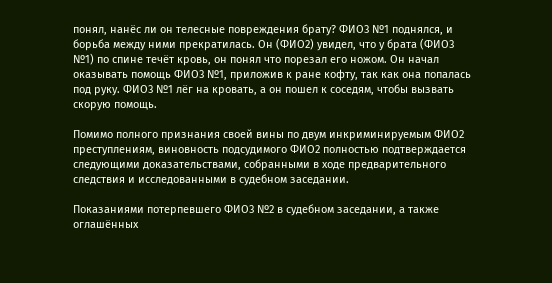понял, нанёс ли он телесные повреждения брату? ФИО3 №1 поднялся, и борьба между ними прекратилась. Он (ФИО2) увидел, что у брата (ФИО3 №1) по спине течёт кровь, он понял что порезал его ножом. Он начал оказывать помощь ФИО3 №1, приложив к ране кофту, так как она попалась под руку. ФИО3 №1 лёг на кровать, а он пошел к соседям, чтобы вызвать скорую помощь.

Помимо полного признания своей вины по двум инкриминируемым ФИО2 преступлениям, виновность подсудимого ФИО2 полностью подтверждается следующими доказательствами, собранными в ходе предварительного следствия и исследованными в судебном заседании.

Показаниями потерпевшего ФИО3 №2 в судебном заседании, а также оглашённых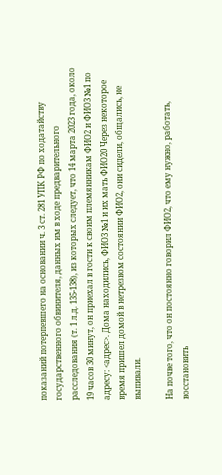показаний потерпевшего на основании ч. 3 ст. 281 УПК РФ по ходатайству государственного обвинителя, данных им в ходе предварительного расследования (т. 1 л.д. 135-138), из которых следует, что 14 марта 2023 года, около 19 часов 30 минут, он приехал в гости к своим племянникам ФИО2 и ФИО3 №1 по адресу: <адрес>. Дома находились, ФИО3 №1 и их мать ФИО20 Через некоторое время пришел домой в нетрезвом состоянии ФИО2, они сидели, общались, не выпивали.

На почве того, что он постоянно говорил ФИО2, что ему нужно, работать, восстановить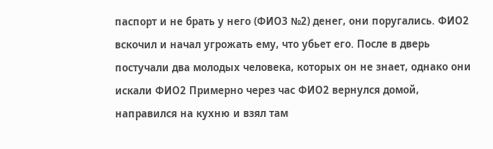паспорт и не брать у него (ФИО3 №2) денег, они поругались. ФИО2 вскочил и начал угрожать ему, что убьет его. После в дверь постучали два молодых человека, которых он не знает, однако они искали ФИО2 Примерно через час ФИО2 вернулся домой, направился на кухню и взял там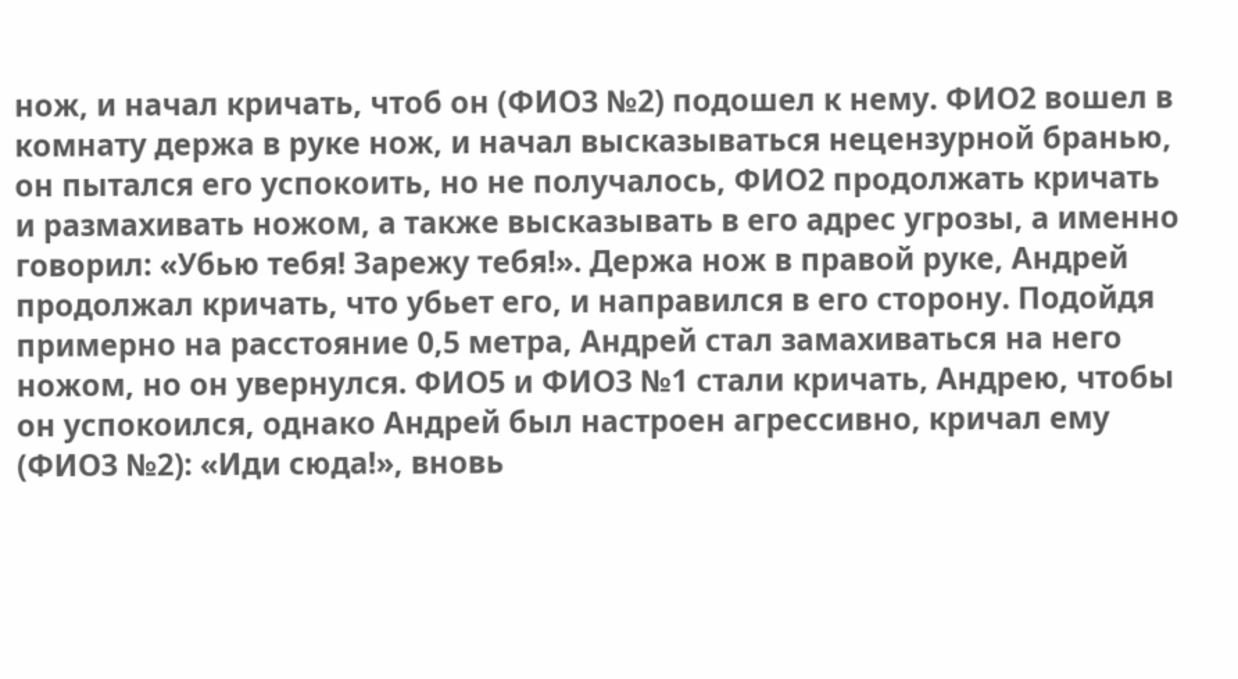нож, и начал кричать, чтоб он (ФИО3 №2) подошел к нему. ФИО2 вошел в комнату держа в руке нож, и начал высказываться нецензурной бранью, он пытался его успокоить, но не получалось, ФИО2 продолжать кричать и размахивать ножом, а также высказывать в его адрес угрозы, а именно говорил: «Убью тебя! Зарежу тебя!». Держа нож в правой руке, Андрей продолжал кричать, что убьет его, и направился в его сторону. Подойдя примерно на расстояние 0,5 метра, Андрей стал замахиваться на него ножом, но он увернулся. ФИО5 и ФИО3 №1 стали кричать, Андрею, чтобы он успокоился, однако Андрей был настроен агрессивно, кричал ему (ФИО3 №2): «Иди сюда!», вновь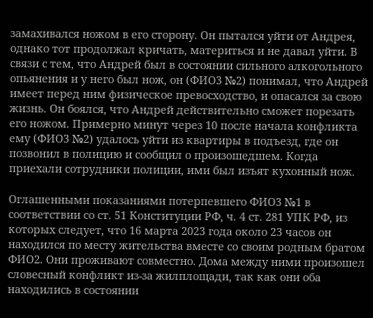замахивался ножом в его сторону. Он пытался уйти от Андрея, однако тот продолжал кричать, материться и не давал уйти. В связи с тем, что Андрей был в состоянии сильного алкогольного опьянения и у него был нож, он (ФИО3 №2) понимал, что Андрей имеет перед ним физическое превосходство, и опасался за свою жизнь. Он боялся, что Андрей действительно сможет порезать его ножом. Примерно минут через 10 после начала конфликта ему (ФИО3 №2) удалось уйти из квартиры в подъезд, где он позвонил в полицию и сообщил о произошедшем. Когда приехали сотрудники полиции, ими был изъят кухонный нож.

Оглашенными показаниями потерпевшего ФИО3 №1 в соответствии со ст. 51 Конституции РФ, ч. 4 ст. 281 УПК РФ, из которых следует, что 16 марта 2023 года около 23 часов он находился по месту жительства вместе со своим родным братом ФИО2. Они проживают совместно. Дома между ними произошел словесный конфликт из-за жилплощади, так как они оба находились в состоянии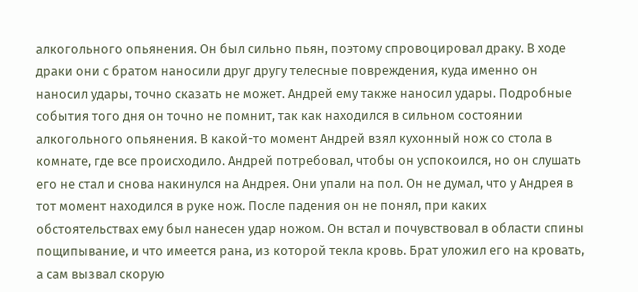алкогольного опьянения. Он был сильно пьян, поэтому спровоцировал драку. В ходе драки они с братом наносили друг другу телесные повреждения, куда именно он наносил удары, точно сказать не может. Андрей ему также наносил удары. Подробные события того дня он точно не помнит, так как находился в сильном состоянии алкогольного опьянения. В какой-то момент Андрей взял кухонный нож со стола в комнате, где все происходило. Андрей потребовал, чтобы он успокоился, но он слушать его не стал и снова накинулся на Андрея. Они упали на пол. Он не думал, что у Андрея в тот момент находился в руке нож. После падения он не понял, при каких обстоятельствах ему был нанесен удар ножом. Он встал и почувствовал в области спины пощипывание, и что имеется рана, из которой текла кровь. Брат уложил его на кровать, а сам вызвал скорую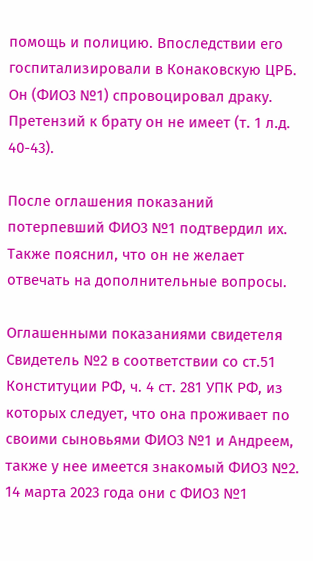помощь и полицию. Впоследствии его госпитализировали в Конаковскую ЦРБ. Он (ФИО3 №1) спровоцировал драку. Претензий к брату он не имеет (т. 1 л.д. 40-43).

После оглашения показаний потерпевший ФИО3 №1 подтвердил их. Также пояснил, что он не желает отвечать на дополнительные вопросы.

Оглашенными показаниями свидетеля Свидетель №2 в соответствии со ст.51 Конституции РФ, ч. 4 ст. 281 УПК РФ, из которых следует, что она проживает по своими сыновьями ФИО3 №1 и Андреем, также у нее имеется знакомый ФИО3 №2. 14 марта 2023 года они с ФИО3 №1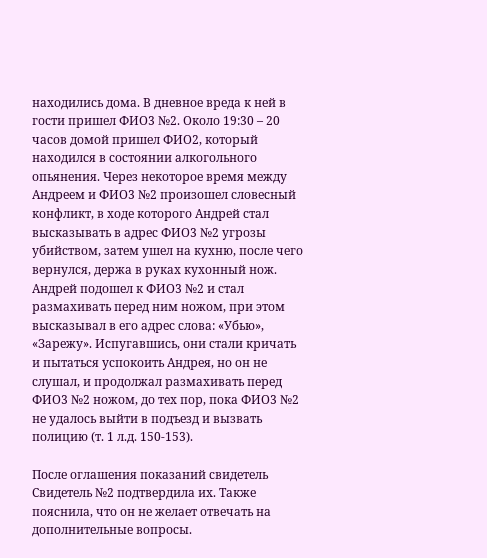находились дома. В дневное вреда к ней в гости пришел ФИО3 №2. Около 19:30 – 20 часов домой пришел ФИО2, который находился в состоянии алкогольного опьянения. Через некоторое время между Андреем и ФИО3 №2 произошел словесный конфликт, в ходе которого Андрей стал высказывать в адрес ФИО3 №2 угрозы убийством, затем ушел на кухню, после чего вернулся, держа в руках кухонный нож. Андрей подошел к ФИО3 №2 и стал размахивать перед ним ножом, при этом высказывал в его адрес слова: «Убью», «Зарежу». Испугавшись, они стали кричать и пытаться успокоить Андрея, но он не слушал, и продолжал размахивать перед ФИО3 №2 ножом, до тех пор, пока ФИО3 №2 не удалось выйти в подъезд и вызвать полицию (т. 1 л.д. 150-153).

После оглашения показаний свидетель Свидетель №2 подтвердила их. Также пояснила, что он не желает отвечать на дополнительные вопросы.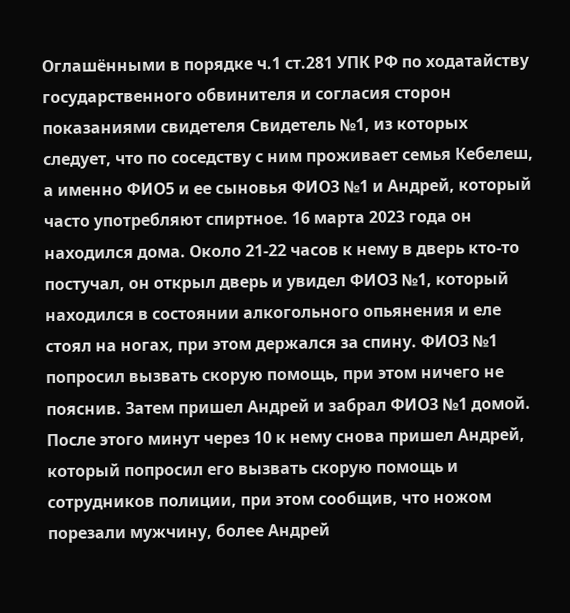Оглашёнными в порядке ч.1 ст.281 УПК РФ по ходатайству государственного обвинителя и согласия сторон показаниями свидетеля Свидетель №1, из которых следует, что по соседству с ним проживает семья Кебелеш, а именно ФИО5 и ее сыновья ФИО3 №1 и Андрей, который часто употребляют спиртное. 16 марта 2023 года он находился дома. Около 21-22 часов к нему в дверь кто-то постучал, он открыл дверь и увидел ФИО3 №1, который находился в состоянии алкогольного опьянения и еле стоял на ногах, при этом держался за спину. ФИО3 №1 попросил вызвать скорую помощь, при этом ничего не пояснив. Затем пришел Андрей и забрал ФИО3 №1 домой. После этого минут через 10 к нему снова пришел Андрей, который попросил его вызвать скорую помощь и сотрудников полиции, при этом сообщив, что ножом порезали мужчину, более Андрей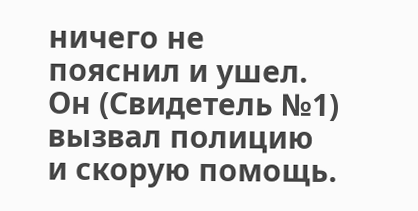ничего не пояснил и ушел. Он (Свидетель №1) вызвал полицию и скорую помощь.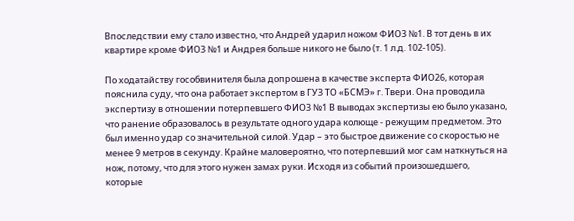Впоследствии ему стало известно, что Андрей ударил ножом ФИО3 №1. В тот день в их квартире кроме ФИО3 №1 и Андрея больше никого не было (т. 1 л.д. 102-105).

По ходатайству гособвинителя была допрошена в качестве эксперта ФИО26, которая пояснила суду, что она работает экспертом в ГУЗ ТО «БСМЭ» г. Твери. Она проводила экспертизу в отношении потерпевшего ФИО3 №1 В выводах экспертизы ею было указано, что ранение образовалось в результате одного удара колюще - режущим предметом. Это был именно удар со значительной силой. Удар – это быстрое движение со скоростью не менее 9 метров в секунду. Крайне маловероятно, что потерпевший мог сам наткнуться на нож, потому, что для этого нужен замах руки. Исходя из событий произошедшего, которые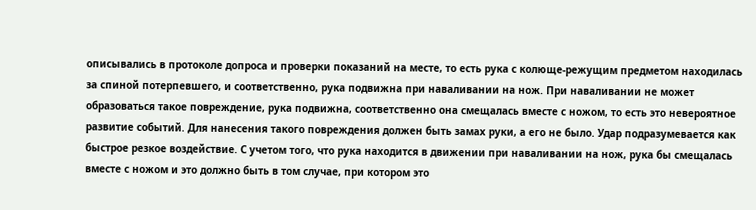описывались в протоколе допроса и проверки показаний на месте, то есть рука с колюще-режущим предметом находилась за спиной потерпевшего, и соответственно, рука подвижна при наваливании на нож. При наваливании не может образоваться такое повреждение, рука подвижна, соответственно она смещалась вместе с ножом, то есть это невероятное развитие событий. Для нанесения такого повреждения должен быть замах руки, а его не было. Удар подразумевается как быстрое резкое воздействие. С учетом того, что рука находится в движении при наваливании на нож, рука бы смещалась вместе с ножом и это должно быть в том случае, при котором это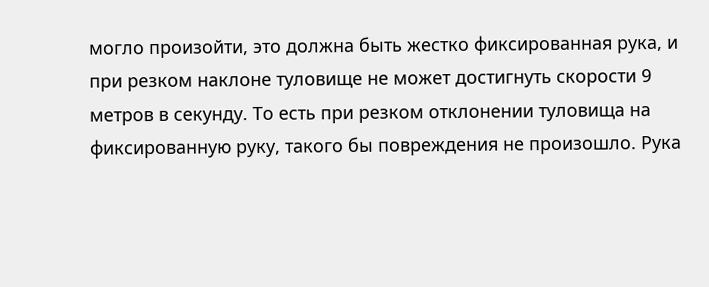могло произойти, это должна быть жестко фиксированная рука, и при резком наклоне туловище не может достигнуть скорости 9 метров в секунду. То есть при резком отклонении туловища на фиксированную руку, такого бы повреждения не произошло. Рука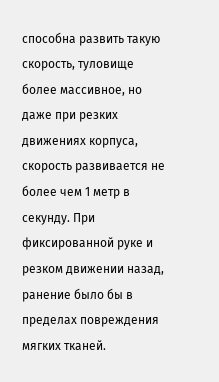способна развить такую скорость, туловище более массивное, но даже при резких движениях корпуса, скорость развивается не более чем 1 метр в секунду. При фиксированной руке и резком движении назад, ранение было бы в пределах повреждения мягких тканей.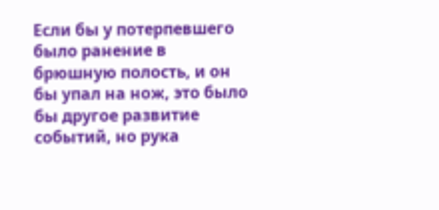Если бы у потерпевшего было ранение в брюшную полость, и он бы упал на нож, это было бы другое развитие событий, но рука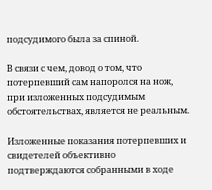подсудимого была за спиной.

В связи с чем, довод о том, что потерпевший сам напоролся на нож, при изложенных подсудимым обстоятельствах, является не реальным.

Изложенные показания потерпевших и свидетелей объективно подтверждаются собранными в ходе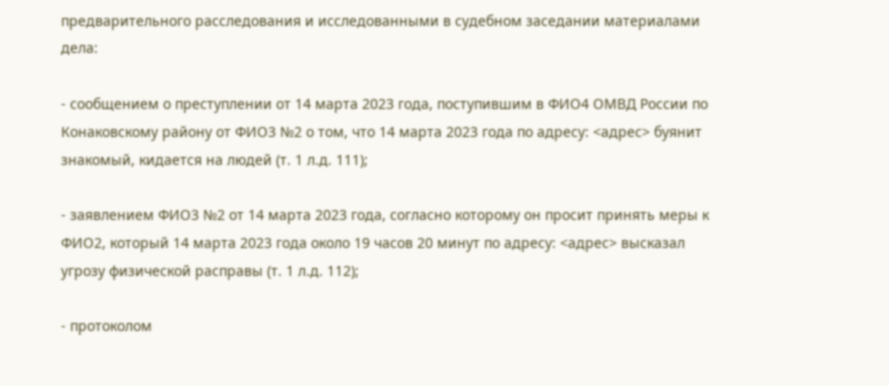предварительного расследования и исследованными в судебном заседании материалами дела:

- сообщением о преступлении от 14 марта 2023 года, поступившим в ФИО4 ОМВД России по Конаковскому району от ФИО3 №2 о том, что 14 марта 2023 года по адресу: <адрес> буянит знакомый, кидается на людей (т. 1 л.д. 111);

- заявлением ФИО3 №2 от 14 марта 2023 года, согласно которому он просит принять меры к ФИО2, который 14 марта 2023 года около 19 часов 20 минут по адресу: <адрес> высказал угрозу физической расправы (т. 1 л.д. 112);

- протоколом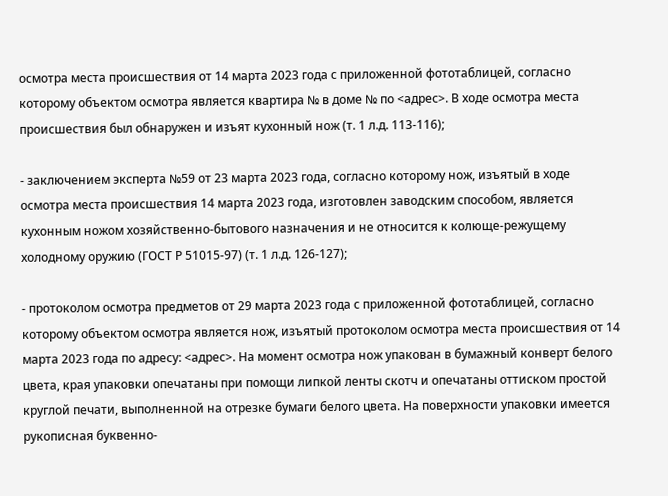осмотра места происшествия от 14 марта 2023 года с приложенной фототаблицей, согласно которому объектом осмотра является квартира № в доме № по <адрес>. В ходе осмотра места происшествия был обнаружен и изъят кухонный нож (т. 1 л.д. 113-116);

- заключением эксперта №59 от 23 марта 2023 года, согласно которому нож, изъятый в ходе осмотра места происшествия 14 марта 2023 года, изготовлен заводским способом, является кухонным ножом хозяйственно-бытового назначения и не относится к колюще-режущему холодному оружию (ГОСТ Р 51015-97) (т. 1 л.д. 126-127);

- протоколом осмотра предметов от 29 марта 2023 года с приложенной фототаблицей, согласно которому объектом осмотра является нож, изъятый протоколом осмотра места происшествия от 14 марта 2023 года по адресу: <адрес>. На момент осмотра нож упакован в бумажный конверт белого цвета, края упаковки опечатаны при помощи липкой ленты скотч и опечатаны оттиском простой круглой печати, выполненной на отрезке бумаги белого цвета. На поверхности упаковки имеется рукописная буквенно-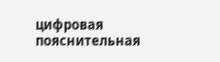цифровая пояснительная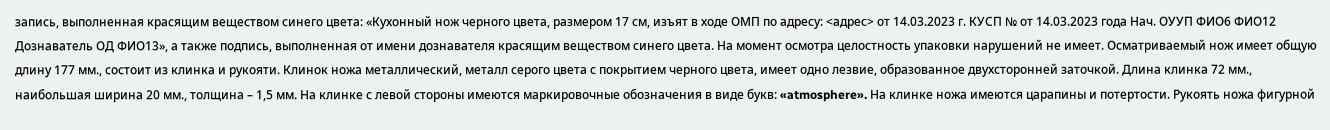запись, выполненная красящим веществом синего цвета: «Кухонный нож черного цвета, размером 17 см, изъят в ходе ОМП по адресу: <адрес> от 14.03.2023 г. КУСП № от 14.03.2023 года Нач. ОУУП ФИО6 ФИО12 Дознаватель ОД ФИО13», а также подпись, выполненная от имени дознавателя красящим веществом синего цвета. На момент осмотра целостность упаковки нарушений не имеет. Осматриваемый нож имеет общую длину 177 мм., состоит из клинка и рукояти. Клинок ножа металлический, металл серого цвета с покрытием черного цвета, имеет одно лезвие, образованное двухсторонней заточкой. Длина клинка 72 мм., наибольшая ширина 20 мм., толщина – 1,5 мм. На клинке с левой стороны имеются маркировочные обозначения в виде букв: «atmosphere». На клинке ножа имеются царапины и потертости. Рукоять ножа фигурной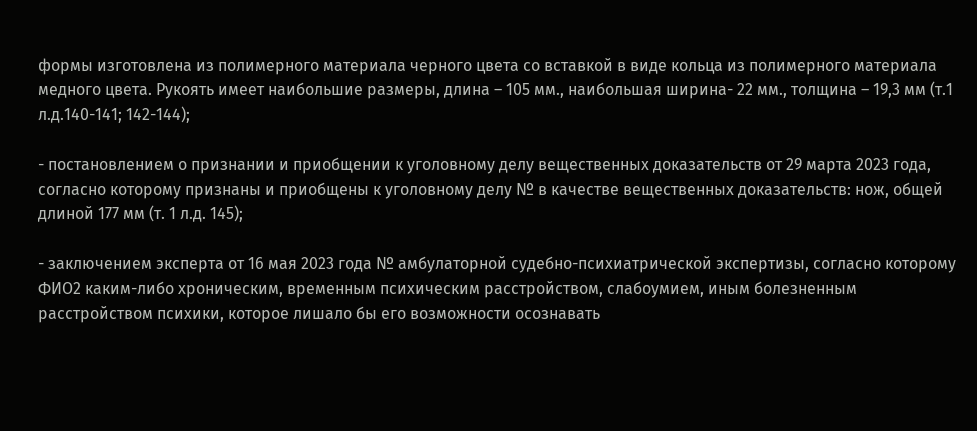формы изготовлена из полимерного материала черного цвета со вставкой в виде кольца из полимерного материала медного цвета. Рукоять имеет наибольшие размеры, длина – 105 мм., наибольшая ширина- 22 мм., толщина – 19,3 мм (т.1 л.д.140-141; 142-144);

- постановлением о признании и приобщении к уголовному делу вещественных доказательств от 29 марта 2023 года, согласно которому признаны и приобщены к уголовному делу № в качестве вещественных доказательств: нож, общей длиной 177 мм (т. 1 л.д. 145);

- заключением эксперта от 16 мая 2023 года № амбулаторной судебно-психиатрической экспертизы, согласно которому ФИО2 каким-либо хроническим, временным психическим расстройством, слабоумием, иным болезненным расстройством психики, которое лишало бы его возможности осознавать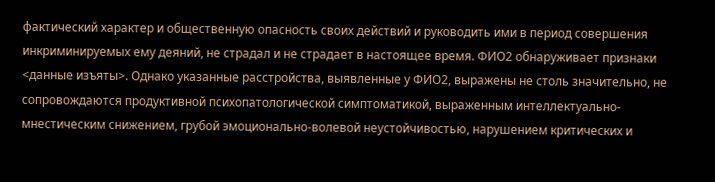фактический характер и общественную опасность своих действий и руководить ими в период совершения инкриминируемых ему деяний, не страдал и не страдает в настоящее время. ФИО2 обнаруживает признаки <данные изъяты>. Однако указанные расстройства, выявленные у ФИО2, выражены не столь значительно, не сопровождаются продуктивной психопатологической симптоматикой, выраженным интеллектуально-мнестическим снижением, грубой эмоционально-волевой неустойчивостью, нарушением критических и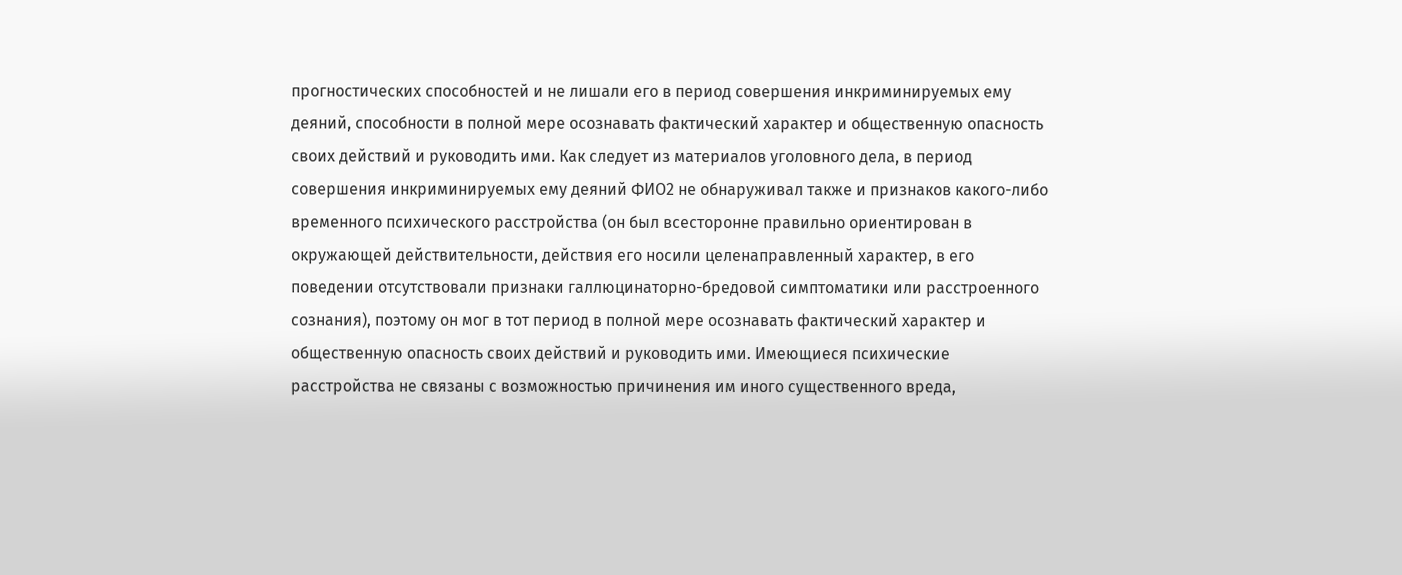прогностических способностей и не лишали его в период совершения инкриминируемых ему деяний, способности в полной мере осознавать фактический характер и общественную опасность своих действий и руководить ими. Как следует из материалов уголовного дела, в период совершения инкриминируемых ему деяний ФИО2 не обнаруживал также и признаков какого-либо временного психического расстройства (он был всесторонне правильно ориентирован в окружающей действительности, действия его носили целенаправленный характер, в его поведении отсутствовали признаки галлюцинаторно-бредовой симптоматики или расстроенного сознания), поэтому он мог в тот период в полной мере осознавать фактический характер и общественную опасность своих действий и руководить ими. Имеющиеся психические расстройства не связаны с возможностью причинения им иного существенного вреда,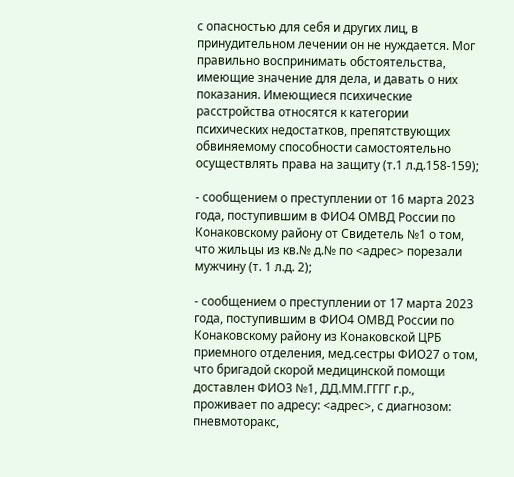с опасностью для себя и других лиц, в принудительном лечении он не нуждается. Мог правильно воспринимать обстоятельства, имеющие значение для дела, и давать о них показания. Имеющиеся психические расстройства относятся к категории психических недостатков, препятствующих обвиняемому способности самостоятельно осуществлять права на защиту (т.1 л.д.158-159);

- сообщением о преступлении от 16 марта 2023 года, поступившим в ФИО4 ОМВД России по Конаковскому району от Свидетель №1 о том, что жильцы из кв.№ д.№ по <адрес> порезали мужчину (т. 1 л.д. 2);

- сообщением о преступлении от 17 марта 2023 года, поступившим в ФИО4 ОМВД России по Конаковскому району из Конаковской ЦРБ приемного отделения, мед.сестры ФИО27 о том, что бригадой скорой медицинской помощи доставлен ФИО3 №1, ДД.ММ.ГГГГ г.р., проживает по адресу: <адрес>, с диагнозом: пневмоторакс,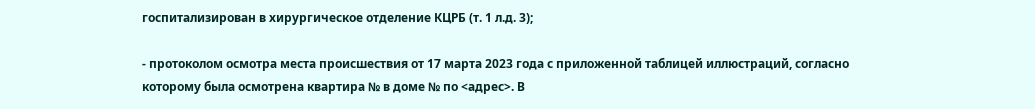госпитализирован в хирургическое отделение КЦРБ (т. 1 л.д. 3);

- протоколом осмотра места происшествия от 17 марта 2023 года с приложенной таблицей иллюстраций, согласно которому была осмотрена квартира № в доме № по <адрес>. В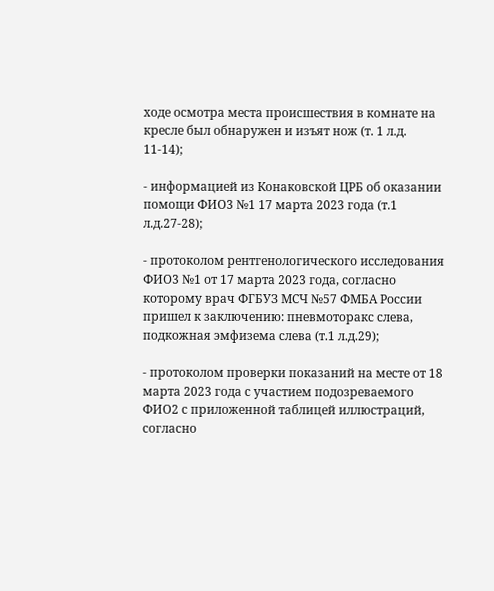ходе осмотра места происшествия в комнате на кресле был обнаружен и изъят нож (т. 1 л.д. 11-14);

- информацией из Конаковской ЦРБ об оказании помощи ФИО3 №1 17 марта 2023 года (т.1 л.д.27-28);

- протоколом рентгенологического исследования ФИО3 №1 от 17 марта 2023 года, согласно которому врач ФГБУЗ МСЧ №57 ФМБА России пришел к заключению: пневмоторакс слева, подкожная эмфизема слева (т.1 л.д.29);

- протоколом проверки показаний на месте от 18 марта 2023 года с участием подозреваемого ФИО2 с приложенной таблицей иллюстраций, согласно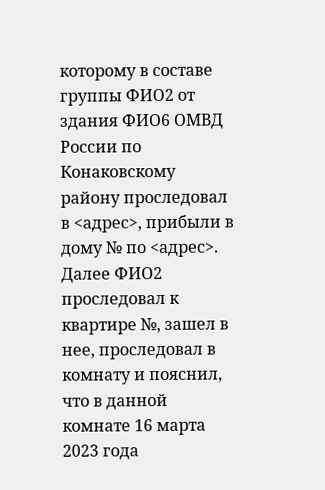которому в составе группы ФИО2 от здания ФИО6 ОМВД России по Конаковскому району проследовал в <адрес>, прибыли в дому № по <адрес>. Далее ФИО2 проследовал к квартире №, зашел в нее, проследовал в комнату и пояснил, что в данной комнате 16 марта 2023 года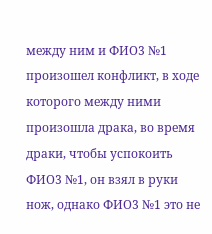между ним и ФИО3 №1 произошел конфликт, в ходе которого между ними произошла драка, во время драки, чтобы успокоить ФИО3 №1, он взял в руки нож, однако ФИО3 №1 это не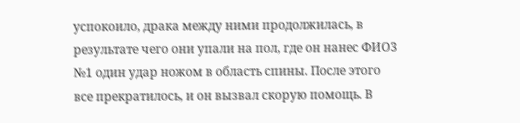успокоило, драка между ними продолжилась, в результате чего они упали на пол, где он нанес ФИО3 №1 один удар ножом в область спины. После этого все прекратилось, и он вызвал скорую помощь. В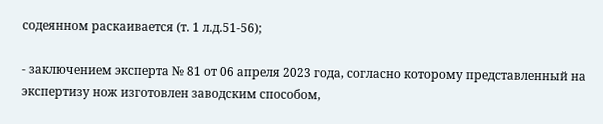содеянном раскаивается (т. 1 л.д.51-56);

- заключением эксперта № 81 от 06 апреля 2023 года, согласно которому представленный на экспертизу нож изготовлен заводским способом,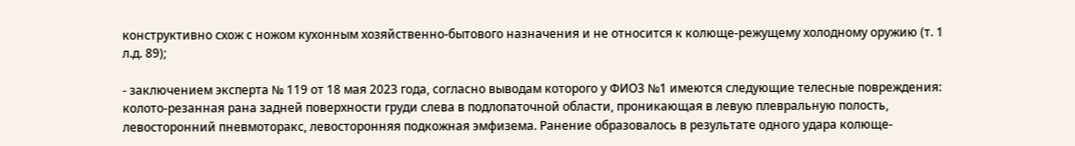конструктивно схож с ножом кухонным хозяйственно-бытового назначения и не относится к колюще-режущему холодному оружию (т. 1 л.д. 89);

- заключением эксперта № 119 от 18 мая 2023 года, согласно выводам которого у ФИО3 №1 имеются следующие телесные повреждения: колото-резанная рана задней поверхности груди слева в подлопаточной области, проникающая в левую плевральную полость, левосторонний пневмоторакс, левосторонняя подкожная эмфизема. Ранение образовалось в результате одного удара колюще-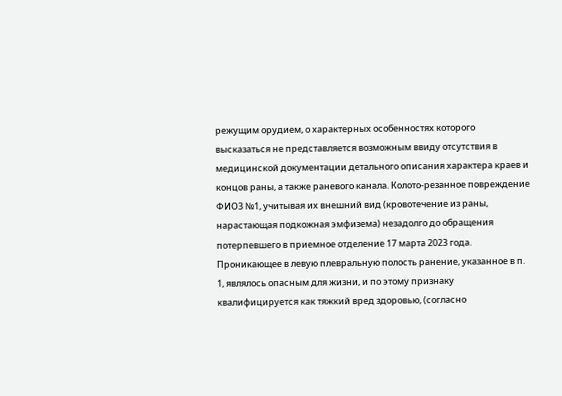режущим орудием, о характерных особенностях которого высказаться не представляется возможным ввиду отсутствия в медицинской документации детального описания характера краев и концов раны, а также раневого канала. Колото-резанное повреждение ФИО3 №1, учитывая их внешний вид (кровотечение из раны, нарастающая подкожная эмфизема) незадолго до обращения потерпевшего в приемное отделение 17 марта 2023 года. Проникающее в левую плевральную полость ранение, указанное в п. 1, являлось опасным для жизни, и по этому признаку квалифицируется как тяжкий вред здоровью, (согласно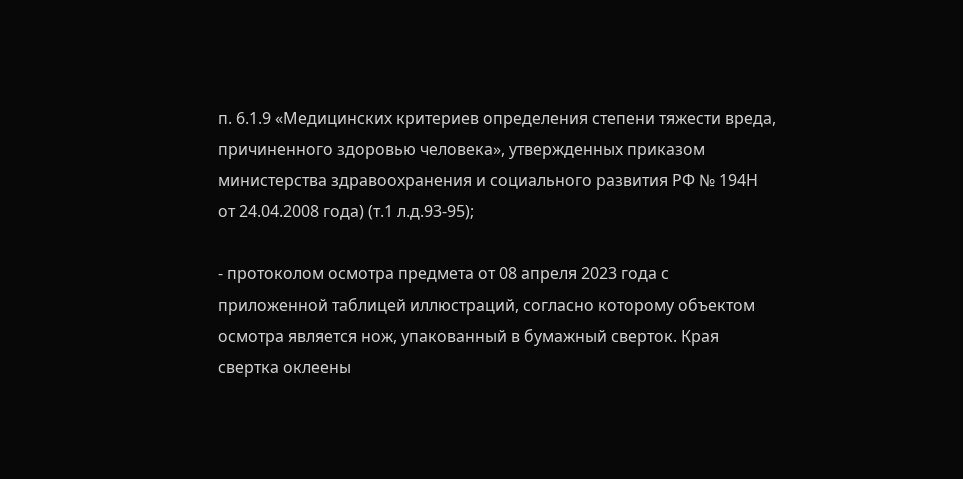п. 6.1.9 «Медицинских критериев определения степени тяжести вреда, причиненного здоровью человека», утвержденных приказом министерства здравоохранения и социального развития РФ № 194Н от 24.04.2008 года) (т.1 л.д.93-95);

- протоколом осмотра предмета от 08 апреля 2023 года с приложенной таблицей иллюстраций, согласно которому объектом осмотра является нож, упакованный в бумажный сверток. Края свертка оклеены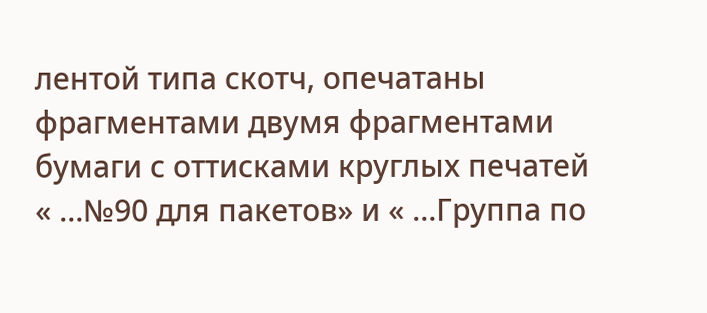лентой типа скотч, опечатаны фрагментами двумя фрагментами бумаги с оттисками круглых печатей « …№90 для пакетов» и « …Группа по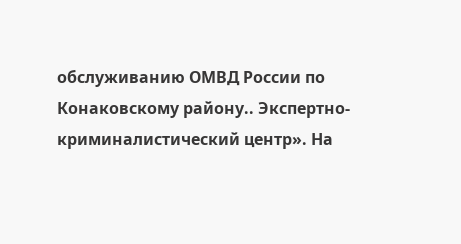обслуживанию ОМВД России по Конаковскому району.. Экспертно-криминалистический центр». На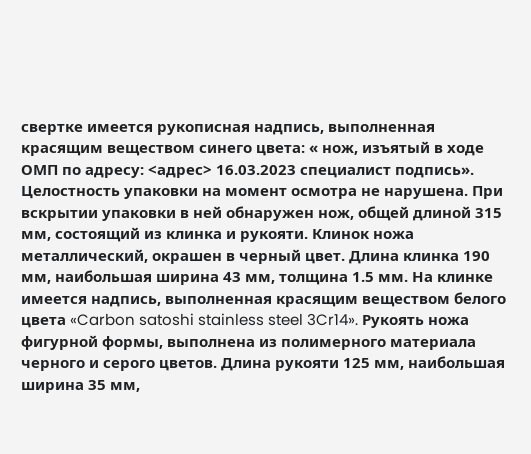свертке имеется рукописная надпись, выполненная красящим веществом синего цвета: « нож, изъятый в ходе ОМП по адресу: <адрес> 16.03.2023 специалист подпись». Целостность упаковки на момент осмотра не нарушена. При вскрытии упаковки в ней обнаружен нож, общей длиной 315 мм, состоящий из клинка и рукояти. Клинок ножа металлический, окрашен в черный цвет. Длина клинка 190 мм, наибольшая ширина 43 мм, толщина 1.5 мм. На клинке имеется надпись, выполненная красящим веществом белого цвета «Carbon satoshi stainless steel 3Cr14». Рукоять ножа фигурной формы, выполнена из полимерного материала черного и серого цветов. Длина рукояти 125 мм, наибольшая ширина 35 мм,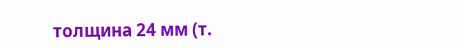толщина 24 мм (т.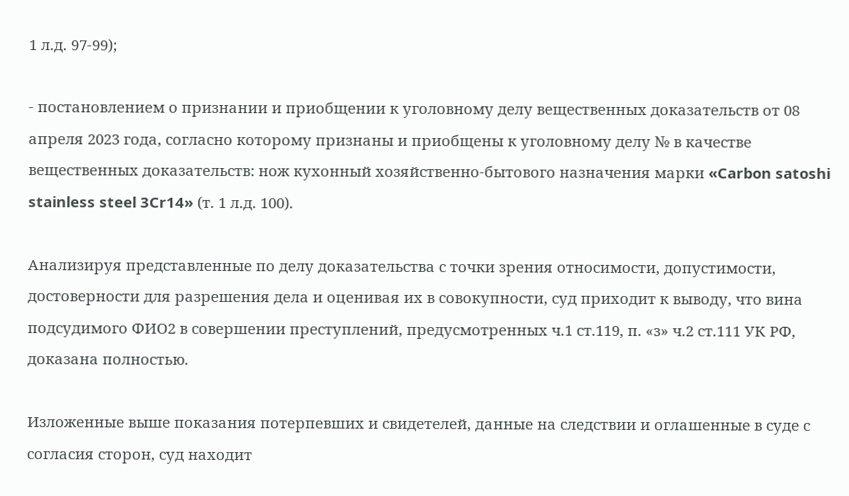1 л.д. 97-99);

- постановлением о признании и приобщении к уголовному делу вещественных доказательств от 08 апреля 2023 года, согласно которому признаны и приобщены к уголовному делу № в качестве вещественных доказательств: нож кухонный хозяйственно-бытового назначения марки «Carbon satoshi stainless steel 3Cr14» (т. 1 л.д. 100).

Анализируя представленные по делу доказательства с точки зрения относимости, допустимости, достоверности для разрешения дела и оценивая их в совокупности, суд приходит к выводу, что вина подсудимого ФИО2 в совершении преступлений, предусмотренных ч.1 ст.119, п. «з» ч.2 ст.111 УК РФ, доказана полностью.

Изложенные выше показания потерпевших и свидетелей, данные на следствии и оглашенные в суде с согласия сторон, суд находит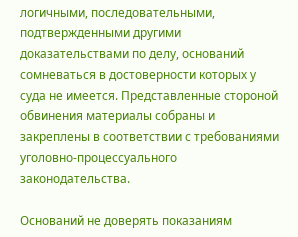логичными, последовательными, подтвержденными другими доказательствами по делу, оснований сомневаться в достоверности которых у суда не имеется. Представленные стороной обвинения материалы собраны и закреплены в соответствии с требованиями уголовно-процессуального законодательства.

Оснований не доверять показаниям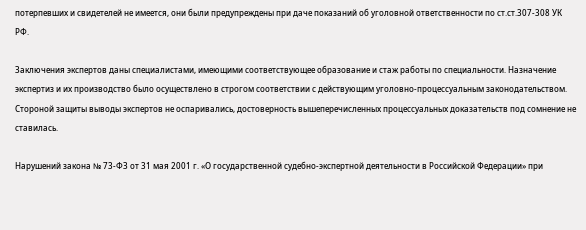потерпевших и свидетелей не имеется, они были предупреждены при даче показаний об уголовной ответственности по ст.ст.307-308 УК РФ.

Заключения экспертов даны специалистами, имеющими соответствующее образование и стаж работы по специальности. Назначение экспертиз и их производство было осуществлено в строгом соответствии с действующим уголовно-процессуальным законодательством. Стороной защиты выводы экспертов не оспаривались, достоверность вышеперечисленных процессуальных доказательств под сомнение не ставилась.

Нарушений закона № 73-ФЗ от 31 мая 2001 г. «О государственной судебно-экспертной деятельности в Российской Федерации» при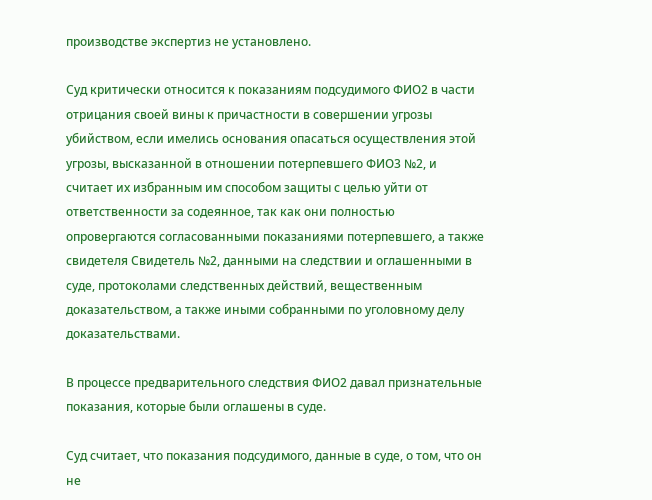производстве экспертиз не установлено.

Суд критически относится к показаниям подсудимого ФИО2 в части отрицания своей вины к причастности в совершении угрозы убийством, если имелись основания опасаться осуществления этой угрозы, высказанной в отношении потерпевшего ФИО3 №2, и считает их избранным им способом защиты с целью уйти от ответственности за содеянное, так как они полностью опровергаются согласованными показаниями потерпевшего, а также свидетеля Свидетель №2, данными на следствии и оглашенными в суде, протоколами следственных действий, вещественным доказательством, а также иными собранными по уголовному делу доказательствами.

В процессе предварительного следствия ФИО2 давал признательные показания, которые были оглашены в суде.

Суд считает, что показания подсудимого, данные в суде, о том, что он не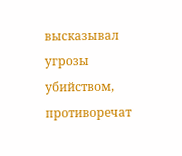высказывал угрозы убийством, противоречат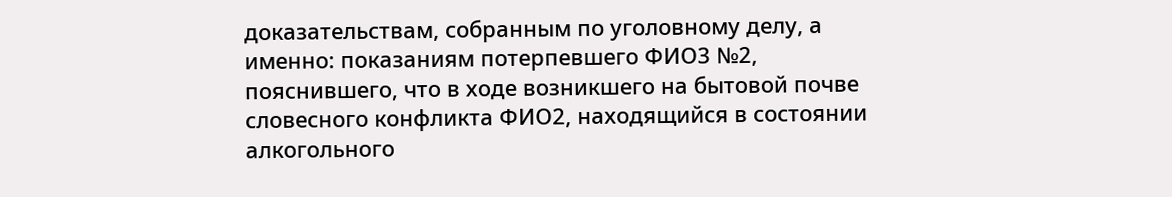доказательствам, собранным по уголовному делу, а именно: показаниям потерпевшего ФИО3 №2, пояснившего, что в ходе возникшего на бытовой почве словесного конфликта ФИО2, находящийся в состоянии алкогольного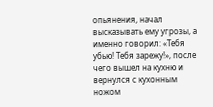опьянения, начал высказывать ему угрозы, а именно говорил: «Тебя убью! Тебя зарежу!», после чего вышел на кухню и вернулся с кухонным ножом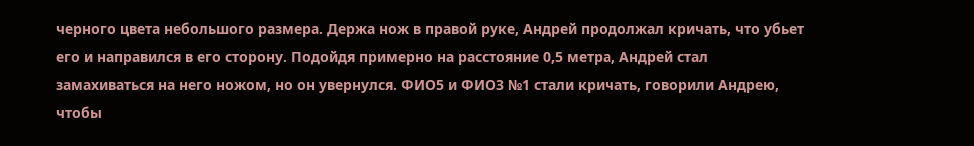черного цвета небольшого размера. Держа нож в правой руке, Андрей продолжал кричать, что убьет его и направился в его сторону. Подойдя примерно на расстояние 0,5 метра, Андрей стал замахиваться на него ножом, но он увернулся. ФИО5 и ФИО3 №1 стали кричать, говорили Андрею, чтобы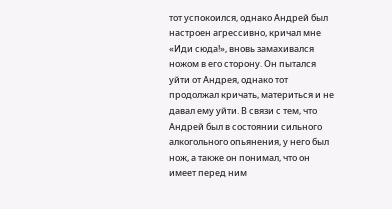тот успокоился, однако Андрей был настроен агрессивно, кричал мне «Иди сюда!», вновь замахивался ножом в его сторону. Он пытался уйти от Андрея, однако тот продолжал кричать, материться и не давал ему уйти. В связи с тем, что Андрей был в состоянии сильного алкогольного опьянения, у него был нож, а также он понимал, что он имеет перед ним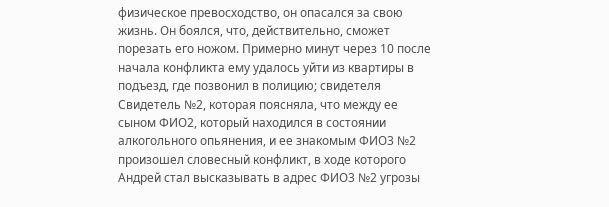физическое превосходство, он опасался за свою жизнь. Он боялся, что, действительно, сможет порезать его ножом. Примерно минут через 10 после начала конфликта ему удалось уйти из квартиры в подъезд, где позвонил в полицию; свидетеля Свидетель №2, которая поясняла, что между ее сыном ФИО2, который находился в состоянии алкогольного опьянения, и ее знакомым ФИО3 №2 произошел словесный конфликт, в ходе которого Андрей стал высказывать в адрес ФИО3 №2 угрозы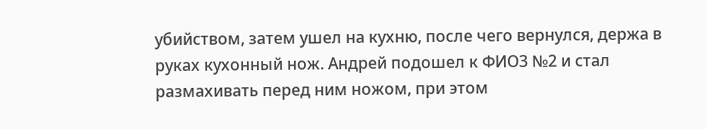убийством, затем ушел на кухню, после чего вернулся, держа в руках кухонный нож. Андрей подошел к ФИО3 №2 и стал размахивать перед ним ножом, при этом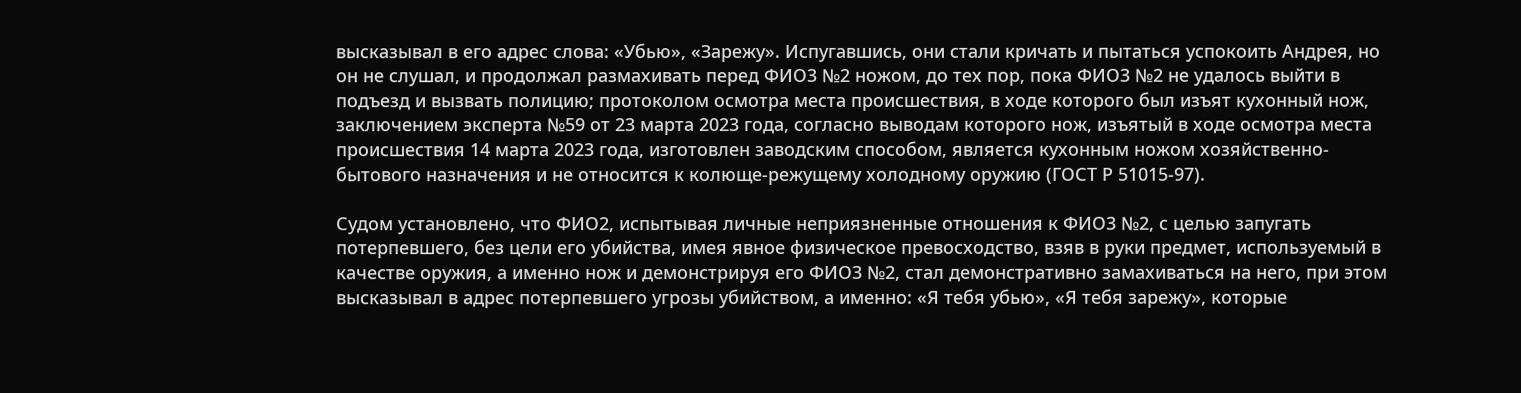высказывал в его адрес слова: «Убью», «Зарежу». Испугавшись, они стали кричать и пытаться успокоить Андрея, но он не слушал, и продолжал размахивать перед ФИО3 №2 ножом, до тех пор, пока ФИО3 №2 не удалось выйти в подъезд и вызвать полицию; протоколом осмотра места происшествия, в ходе которого был изъят кухонный нож, заключением эксперта №59 от 23 марта 2023 года, согласно выводам которого нож, изъятый в ходе осмотра места происшествия 14 марта 2023 года, изготовлен заводским способом, является кухонным ножом хозяйственно-бытового назначения и не относится к колюще-режущему холодному оружию (ГОСТ Р 51015-97).

Судом установлено, что ФИО2, испытывая личные неприязненные отношения к ФИО3 №2, с целью запугать потерпевшего, без цели его убийства, имея явное физическое превосходство, взяв в руки предмет, используемый в качестве оружия, а именно нож и демонстрируя его ФИО3 №2, стал демонстративно замахиваться на него, при этом высказывал в адрес потерпевшего угрозы убийством, а именно: «Я тебя убью», «Я тебя зарежу», которые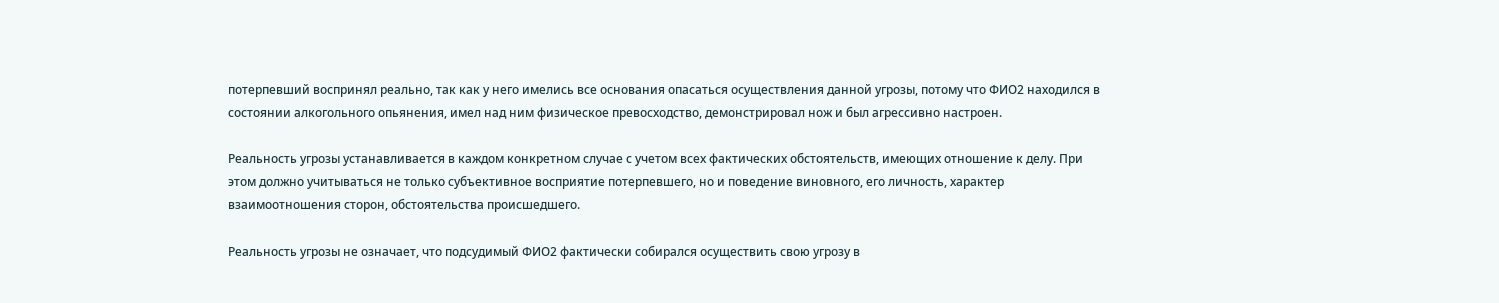потерпевший воспринял реально, так как у него имелись все основания опасаться осуществления данной угрозы, потому что ФИО2 находился в состоянии алкогольного опьянения, имел над ним физическое превосходство, демонстрировал нож и был агрессивно настроен.

Реальность угрозы устанавливается в каждом конкретном случае с учетом всех фактических обстоятельств, имеющих отношение к делу. При этом должно учитываться не только субъективное восприятие потерпевшего, но и поведение виновного, его личность, характер взаимоотношения сторон, обстоятельства происшедшего.

Реальность угрозы не означает, что подсудимый ФИО2 фактически собирался осуществить свою угрозу в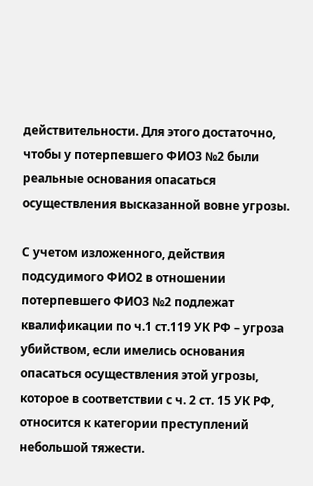действительности. Для этого достаточно, чтобы у потерпевшего ФИО3 №2 были реальные основания опасаться осуществления высказанной вовне угрозы.

С учетом изложенного, действия подсудимого ФИО2 в отношении потерпевшего ФИО3 №2 подлежат квалификации по ч.1 ст.119 УК РФ – угроза убийством, если имелись основания опасаться осуществления этой угрозы, которое в соответствии с ч. 2 ст. 15 УК РФ, относится к категории преступлений небольшой тяжести.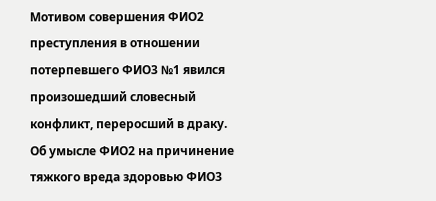Мотивом совершения ФИО2 преступления в отношении потерпевшего ФИО3 №1 явился произошедший словесный конфликт, переросший в драку. Об умысле ФИО2 на причинение тяжкого вреда здоровью ФИО3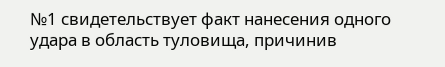№1 свидетельствует факт нанесения одного удара в область туловища, причинив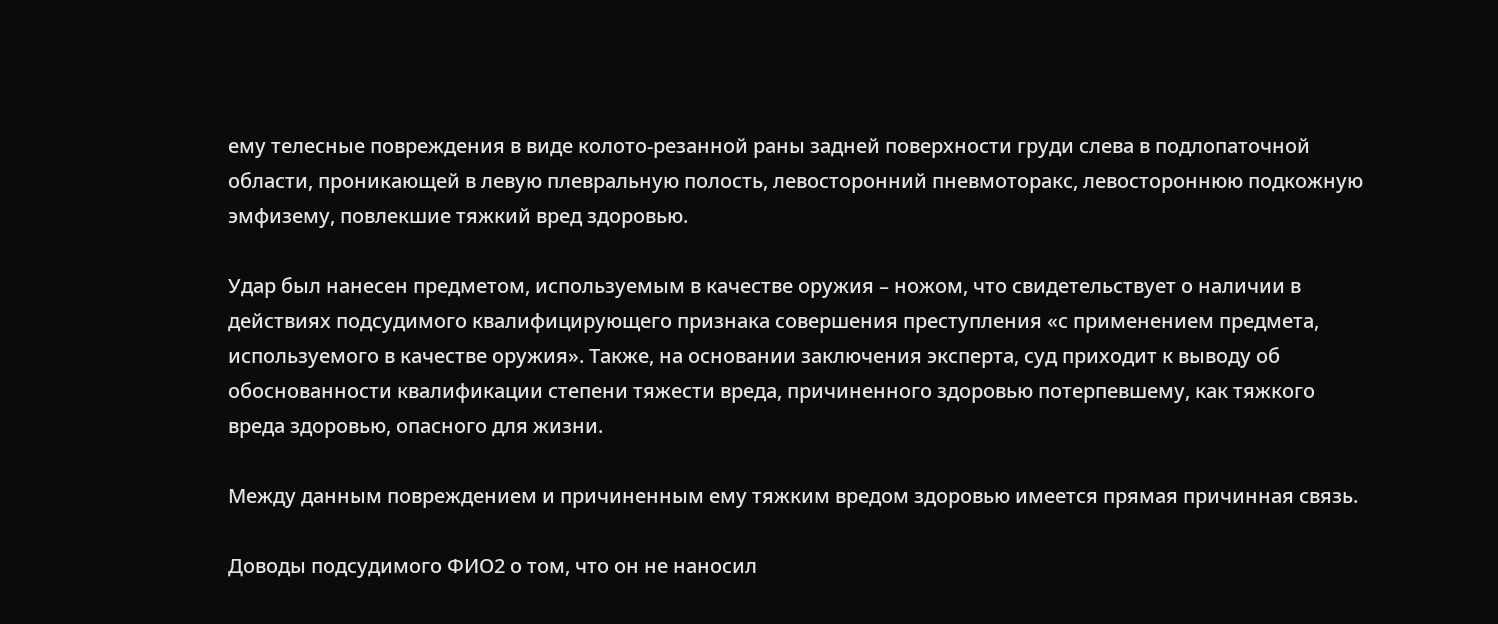ему телесные повреждения в виде колото-резанной раны задней поверхности груди слева в подлопаточной области, проникающей в левую плевральную полость, левосторонний пневмоторакс, левостороннюю подкожную эмфизему, повлекшие тяжкий вред здоровью.

Удар был нанесен предметом, используемым в качестве оружия – ножом, что свидетельствует о наличии в действиях подсудимого квалифицирующего признака совершения преступления «с применением предмета, используемого в качестве оружия». Также, на основании заключения эксперта, суд приходит к выводу об обоснованности квалификации степени тяжести вреда, причиненного здоровью потерпевшему, как тяжкого вреда здоровью, опасного для жизни.

Между данным повреждением и причиненным ему тяжким вредом здоровью имеется прямая причинная связь.

Доводы подсудимого ФИО2 о том, что он не наносил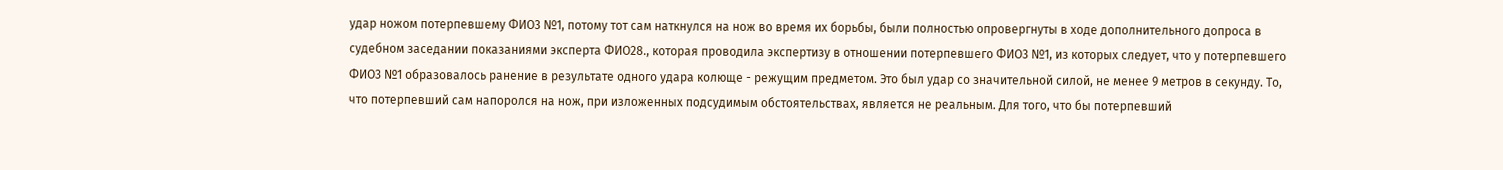удар ножом потерпевшему ФИО3 №1, потому тот сам наткнулся на нож во время их борьбы, были полностью опровергнуты в ходе дополнительного допроса в судебном заседании показаниями эксперта ФИО28., которая проводила экспертизу в отношении потерпевшего ФИО3 №1, из которых следует, что у потерпевшего ФИО3 №1 образовалось ранение в результате одного удара колюще - режущим предметом. Это был удар со значительной силой, не менее 9 метров в секунду. То, что потерпевший сам напоролся на нож, при изложенных подсудимым обстоятельствах, является не реальным. Для того, что бы потерпевший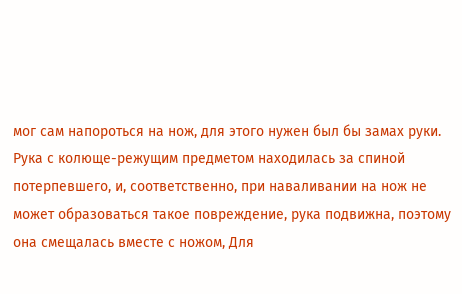мог сам напороться на нож, для этого нужен был бы замах руки. Рука с колюще-режущим предметом находилась за спиной потерпевшего, и, соответственно, при наваливании на нож не может образоваться такое повреждение, рука подвижна, поэтому она смещалась вместе с ножом, Для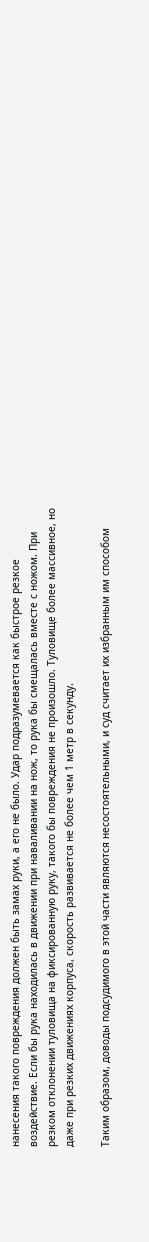нанесения такого повреждения должен быть замах руки, а его не было. Удар подразумевается как быстрое резкое воздействие. Если бы рука находилась в движении при наваливании на нож, то рука бы смещалась вместе с ножом. При резком отклонении туловища на фиксированную руку, такого бы повреждения не произошло. Туловище более массивное, но даже при резких движениях корпуса, скорость развивается не более чем 1 метр в секунду.

Таким образом, доводы подсудимого в этой части являются несостоятельными, и суд считает их избранным им способом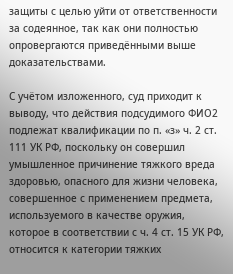защиты с целью уйти от ответственности за содеянное, так как они полностью опровергаются приведёнными выше доказательствами.

С учётом изложенного, суд приходит к выводу, что действия подсудимого ФИО2 подлежат квалификации по п. «з» ч. 2 ст. 111 УК РФ, поскольку он совершил умышленное причинение тяжкого вреда здоровью, опасного для жизни человека, совершенное с применением предмета, используемого в качестве оружия, которое в соответствии с ч. 4 ст. 15 УК РФ, относится к категории тяжких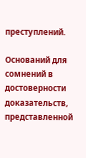преступлений.

Оснований для сомнений в достоверности доказательств, представленной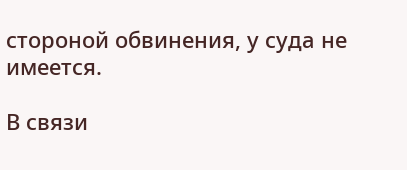стороной обвинения, у суда не имеется.

В связи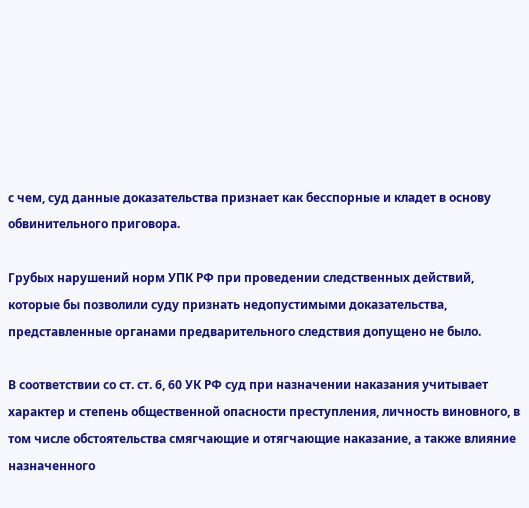с чем, суд данные доказательства признает как бесспорные и кладет в основу обвинительного приговора.

Грубых нарушений норм УПК РФ при проведении следственных действий, которые бы позволили суду признать недопустимыми доказательства, представленные органами предварительного следствия допущено не было.

В соответствии со ст. ст. 6, 60 УК РФ суд при назначении наказания учитывает характер и степень общественной опасности преступления, личность виновного, в том числе обстоятельства смягчающие и отягчающие наказание, а также влияние назначенного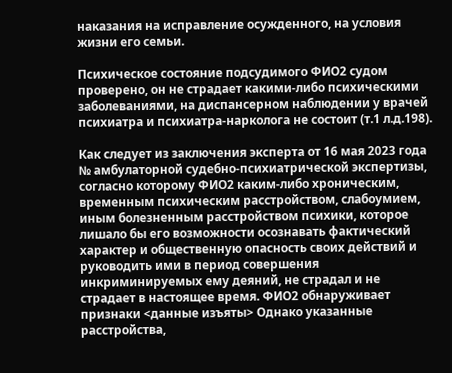наказания на исправление осужденного, на условия жизни его семьи.

Психическое состояние подсудимого ФИО2 судом проверено, он не страдает какими-либо психическими заболеваниями, на диспансерном наблюдении у врачей психиатра и психиатра-нарколога не состоит (т.1 л.д.198).

Как следует из заключения эксперта от 16 мая 2023 года № амбулаторной судебно-психиатрической экспертизы, согласно которому ФИО2 каким-либо хроническим, временным психическим расстройством, слабоумием, иным болезненным расстройством психики, которое лишало бы его возможности осознавать фактический характер и общественную опасность своих действий и руководить ими в период совершения инкриминируемых ему деяний, не страдал и не страдает в настоящее время. ФИО2 обнаруживает признаки <данные изъяты> Однако указанные расстройства,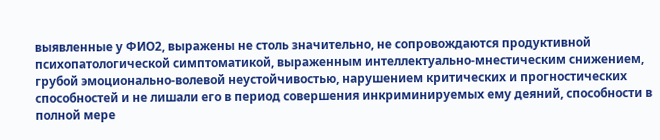выявленные у ФИО2, выражены не столь значительно, не сопровождаются продуктивной психопатологической симптоматикой, выраженным интеллектуально-мнестическим снижением, грубой эмоционально-волевой неустойчивостью, нарушением критических и прогностических способностей и не лишали его в период совершения инкриминируемых ему деяний, способности в полной мере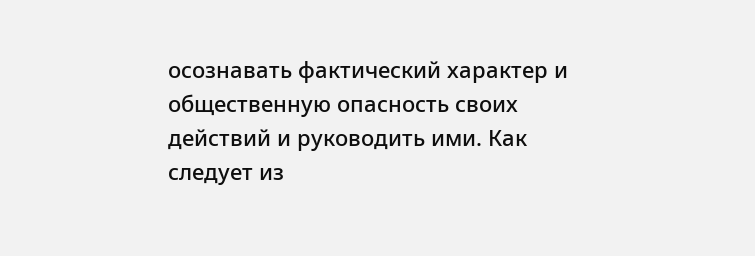осознавать фактический характер и общественную опасность своих действий и руководить ими. Как следует из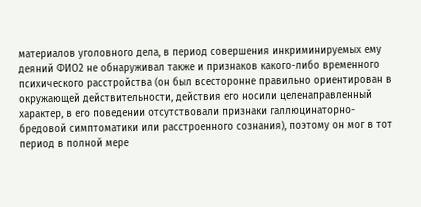материалов уголовного дела, в период совершения инкриминируемых ему деяний ФИО2 не обнаруживал также и признаков какого-либо временного психического расстройства (он был всесторонне правильно ориентирован в окружающей действительности, действия его носили целенаправленный характер, в его поведении отсутствовали признаки галлюцинаторно-бредовой симптоматики или расстроенного сознания), поэтому он мог в тот период в полной мере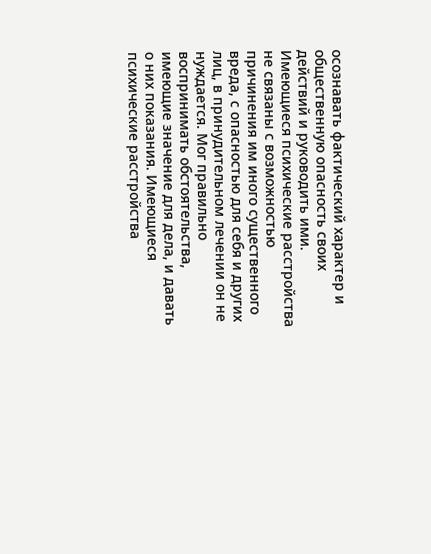осознавать фактический характер и общественную опасность своих действий и руководить ими. Имеющиеся психические расстройства не связаны с возможностью причинения им иного существенного вреда, с опасностью для себя и других лиц, в принудительном лечении он не нуждается. Мог правильно воспринимать обстоятельства, имеющие значение для дела, и давать о них показания. Имеющиеся психические расстройства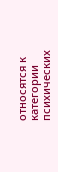относятся к категории психических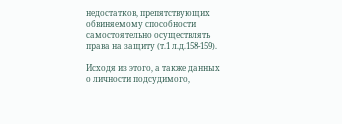недостатков, препятствующих обвиняемому способности самостоятельно осуществлять права на защиту (т.1 л.д.158-159).

Исходя из этого, а также данных о личности подсудимого,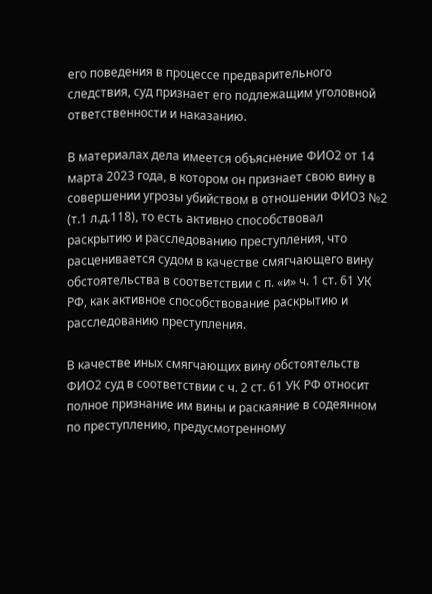его поведения в процессе предварительного следствия, суд признает его подлежащим уголовной ответственности и наказанию.

В материалах дела имеется объяснение ФИО2 от 14 марта 2023 года, в котором он признает свою вину в совершении угрозы убийством в отношении ФИО3 №2 (т.1 л.д.118), то есть активно способствовал раскрытию и расследованию преступления, что расценивается судом в качестве смягчающего вину обстоятельства в соответствии с п. «и» ч. 1 ст. 61 УК РФ, как активное способствование раскрытию и расследованию преступления.

В качестве иных смягчающих вину обстоятельств ФИО2 суд в соответствии с ч. 2 ст. 61 УК РФ относит полное признание им вины и раскаяние в содеянном по преступлению, предусмотренному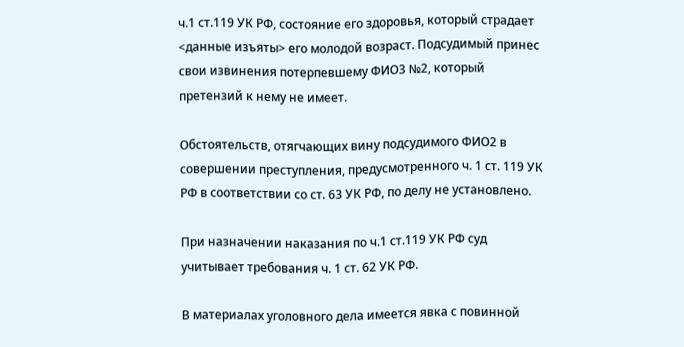ч.1 ст.119 УК РФ, состояние его здоровья, который страдает <данные изъяты> его молодой возраст. Подсудимый принес свои извинения потерпевшему ФИО3 №2, который претензий к нему не имеет.

Обстоятельств, отягчающих вину подсудимого ФИО2 в совершении преступления, предусмотренного ч. 1 ст. 119 УК РФ в соответствии со ст. 63 УК РФ, по делу не установлено.

При назначении наказания по ч.1 ст.119 УК РФ суд учитывает требования ч. 1 ст. 62 УК РФ.

В материалах уголовного дела имеется явка с повинной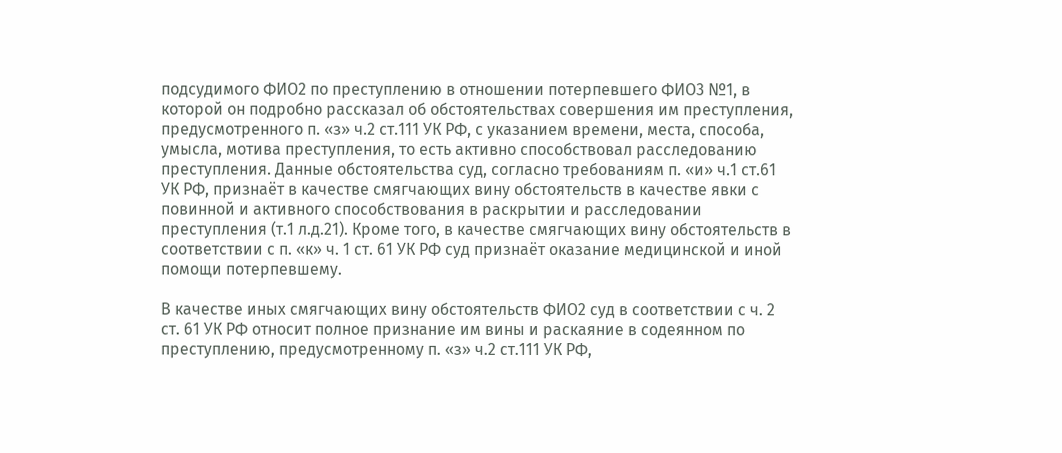подсудимого ФИО2 по преступлению в отношении потерпевшего ФИО3 №1, в которой он подробно рассказал об обстоятельствах совершения им преступления, предусмотренного п. «з» ч.2 ст.111 УК РФ, с указанием времени, места, способа, умысла, мотива преступления, то есть активно способствовал расследованию преступления. Данные обстоятельства суд, согласно требованиям п. «и» ч.1 ст.61 УК РФ, признаёт в качестве смягчающих вину обстоятельств в качестве явки с повинной и активного способствования в раскрытии и расследовании преступления (т.1 л.д.21). Кроме того, в качестве смягчающих вину обстоятельств в соответствии с п. «к» ч. 1 ст. 61 УК РФ суд признаёт оказание медицинской и иной помощи потерпевшему.

В качестве иных смягчающих вину обстоятельств ФИО2 суд в соответствии с ч. 2 ст. 61 УК РФ относит полное признание им вины и раскаяние в содеянном по преступлению, предусмотренному п. «з» ч.2 ст.111 УК РФ,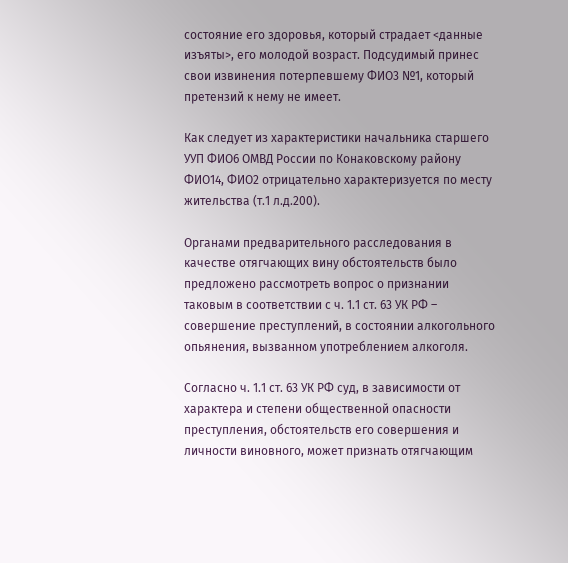состояние его здоровья, который страдает <данные изъяты>, его молодой возраст. Подсудимый принес свои извинения потерпевшему ФИО3 №1, который претензий к нему не имеет.

Как следует из характеристики начальника старшего УУП ФИО6 ОМВД России по Конаковскому району ФИО14, ФИО2 отрицательно характеризуется по месту жительства (т.1 л.д.200).

Органами предварительного расследования в качестве отягчающих вину обстоятельств было предложено рассмотреть вопрос о признании таковым в соответствии с ч. 1.1 ст. 63 УК РФ – совершение преступлений, в состоянии алкогольного опьянения, вызванном употреблением алкоголя.

Согласно ч. 1.1 ст. 63 УК РФ суд, в зависимости от характера и степени общественной опасности преступления, обстоятельств его совершения и личности виновного, может признать отягчающим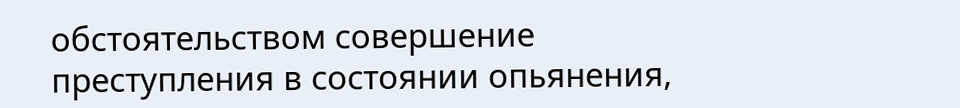обстоятельством совершение преступления в состоянии опьянения,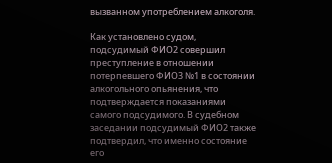вызванном употреблением алкоголя.

Как установлено судом, подсудимый ФИО2 совершил преступление в отношении потерпевшего ФИО3 №1 в состоянии алкогольного опьянения, что подтверждается показаниями самого подсудимого. В судебном заседании подсудимый ФИО2 также подтвердил, что именно состояние его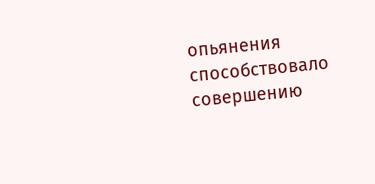опьянения способствовало совершению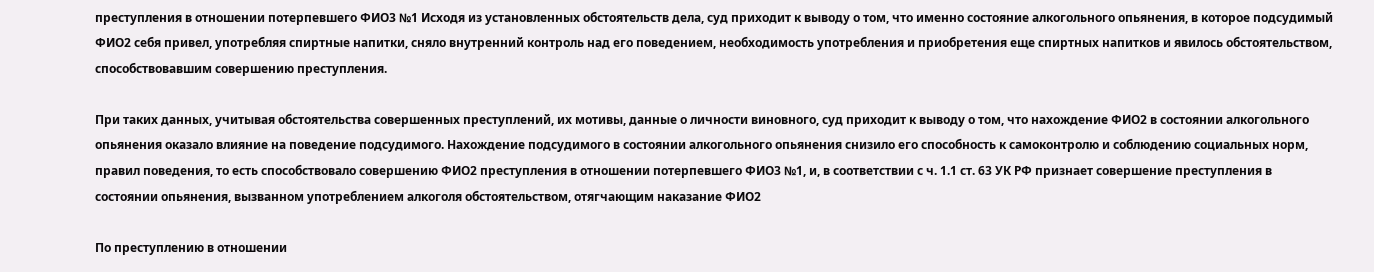преступления в отношении потерпевшего ФИО3 №1 Исходя из установленных обстоятельств дела, суд приходит к выводу о том, что именно состояние алкогольного опьянения, в которое подсудимый ФИО2 себя привел, употребляя спиртные напитки, сняло внутренний контроль над его поведением, необходимость употребления и приобретения еще спиртных напитков и явилось обстоятельством, способствовавшим совершению преступления.

При таких данных, учитывая обстоятельства совершенных преступлений, их мотивы, данные о личности виновного, суд приходит к выводу о том, что нахождение ФИО2 в состоянии алкогольного опьянения оказало влияние на поведение подсудимого. Нахождение подсудимого в состоянии алкогольного опьянения снизило его способность к самоконтролю и соблюдению социальных норм, правил поведения, то есть способствовало совершению ФИО2 преступления в отношении потерпевшего ФИО3 №1, и, в соответствии с ч. 1.1 ст. 63 УК РФ признает совершение преступления в состоянии опьянения, вызванном употреблением алкоголя обстоятельством, отягчающим наказание ФИО2

По преступлению в отношении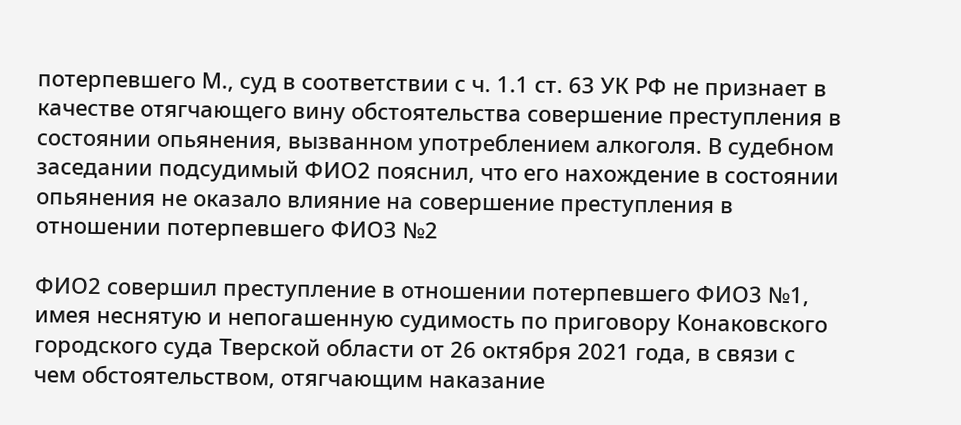потерпевшего М., суд в соответствии с ч. 1.1 ст. 63 УК РФ не признает в качестве отягчающего вину обстоятельства совершение преступления в состоянии опьянения, вызванном употреблением алкоголя. В судебном заседании подсудимый ФИО2 пояснил, что его нахождение в состоянии опьянения не оказало влияние на совершение преступления в отношении потерпевшего ФИО3 №2

ФИО2 совершил преступление в отношении потерпевшего ФИО3 №1, имея неснятую и непогашенную судимость по приговору Конаковского городского суда Тверской области от 26 октября 2021 года, в связи с чем обстоятельством, отягчающим наказание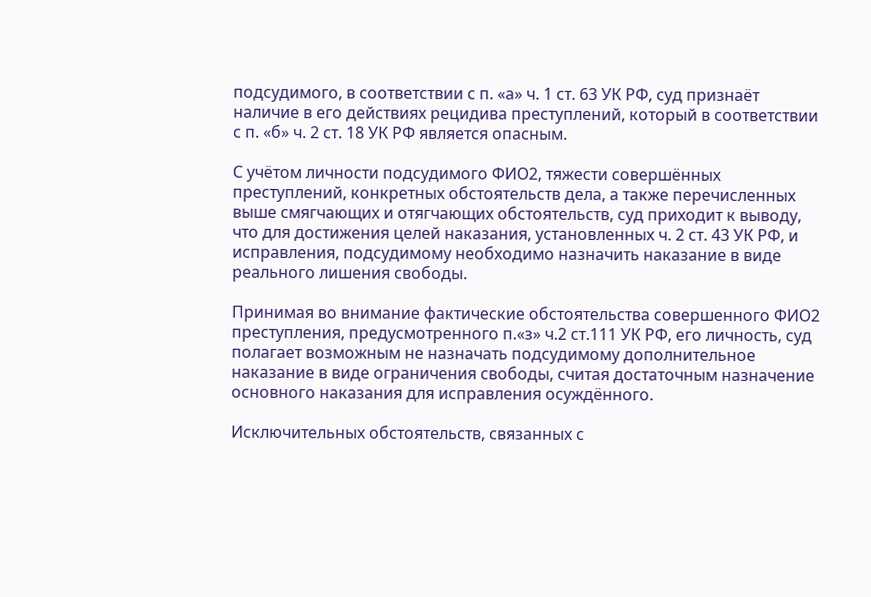подсудимого, в соответствии с п. «а» ч. 1 ст. 63 УК РФ, суд признаёт наличие в его действиях рецидива преступлений, который в соответствии с п. «б» ч. 2 ст. 18 УК РФ является опасным.

С учётом личности подсудимого ФИО2, тяжести совершённых преступлений, конкретных обстоятельств дела, а также перечисленных выше смягчающих и отягчающих обстоятельств, суд приходит к выводу, что для достижения целей наказания, установленных ч. 2 ст. 43 УК РФ, и исправления, подсудимому необходимо назначить наказание в виде реального лишения свободы.

Принимая во внимание фактические обстоятельства совершенного ФИО2 преступления, предусмотренного п.«з» ч.2 ст.111 УК РФ, его личность, суд полагает возможным не назначать подсудимому дополнительное наказание в виде ограничения свободы, считая достаточным назначение основного наказания для исправления осуждённого.

Исключительных обстоятельств, связанных с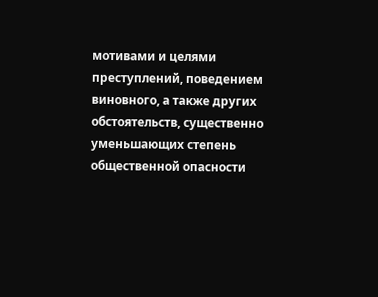мотивами и целями преступлений, поведением виновного, а также других обстоятельств, существенно уменьшающих степень общественной опасности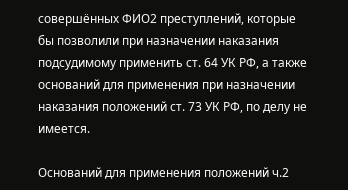совершённых ФИО2 преступлений, которые бы позволили при назначении наказания подсудимому применить ст. 64 УК РФ, а также оснований для применения при назначении наказания положений ст. 73 УК РФ, по делу не имеется.

Оснований для применения положений ч.2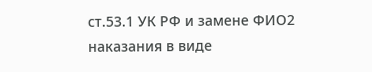ст.53.1 УК РФ и замене ФИО2 наказания в виде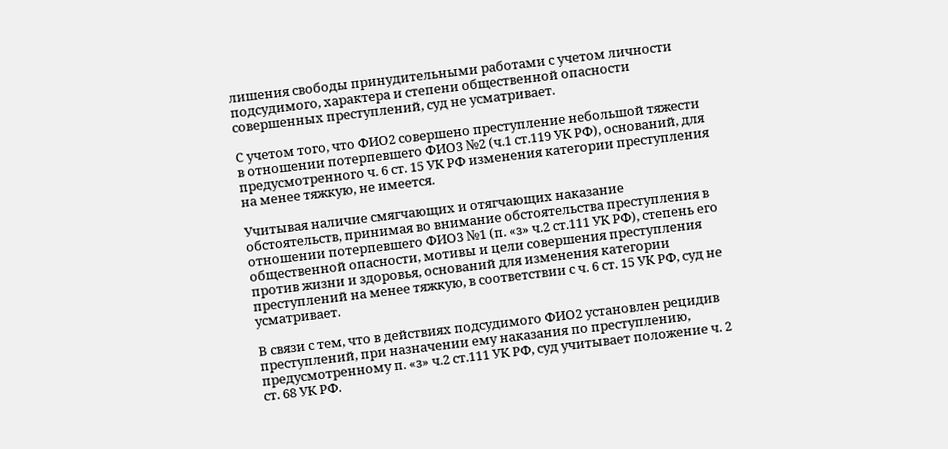лишения свободы принудительными работами с учетом личности подсудимого, характера и степени общественной опасности совершенных преступлений, суд не усматривает.

С учетом того, что ФИО2 совершено преступление небольшой тяжести в отношении потерпевшего ФИО3 №2 (ч.1 ст.119 УК РФ), оснований, для предусмотренного ч. 6 ст. 15 УК РФ изменения категории преступления на менее тяжкую, не имеется.

Учитывая наличие смягчающих и отягчающих наказание обстоятельств, принимая во внимание обстоятельства преступления в отношении потерпевшего ФИО3 №1 (п. «з» ч.2 ст.111 УК РФ), степень его общественной опасности, мотивы и цели совершения преступления против жизни и здоровья, оснований для изменения категории преступлений на менее тяжкую, в соответствии с ч. 6 ст. 15 УК РФ, суд не усматривает.

В связи с тем, что в действиях подсудимого ФИО2 установлен рецидив преступлений, при назначении ему наказания по преступлению, предусмотренному п. «з» ч.2 ст.111 УК РФ, суд учитывает положение ч. 2 ст. 68 УК РФ.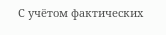С учётом фактических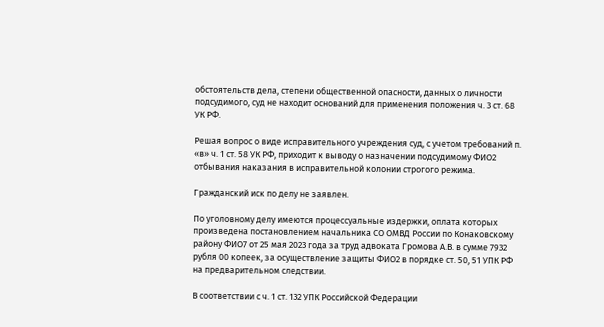обстоятельств дела, степени общественной опасности, данных о личности подсудимого, суд не находит оснований для применения положения ч. 3 ст. 68 УК РФ.

Решая вопрос о виде исправительного учреждения суд, с учетом требований п. «в» ч. 1 ст. 58 УК РФ, приходит к выводу о назначении подсудимому ФИО2 отбывания наказания в исправительной колонии строгого режима.

Гражданский иск по делу не заявлен.

По уголовному делу имеются процессуальные издержки, оплата которых произведена постановлением начальника СО ОМВД России по Конаковскому району ФИО7 от 25 мая 2023 года за труд адвоката Громова А.В. в сумме 7932 рубля 00 копеек, за осуществление защиты ФИО2 в порядке ст. 50, 51 УПК РФ на предварительном следствии.

В соответствии с ч. 1 ст. 132 УПК Российской Федерации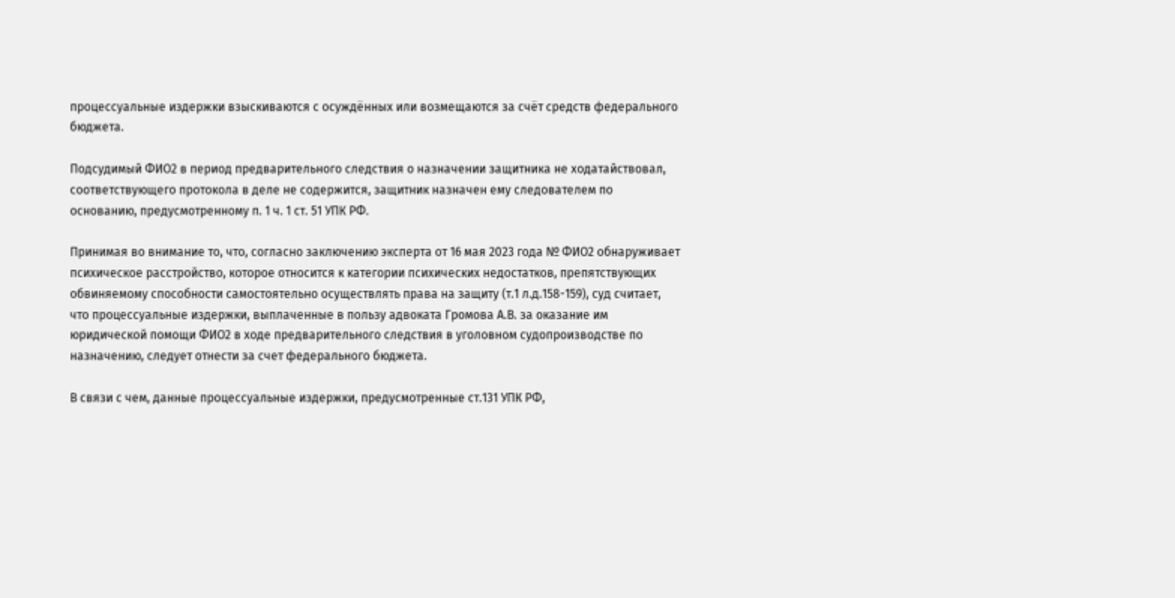процессуальные издержки взыскиваются с осуждённых или возмещаются за счёт средств федерального бюджета.

Подсудимый ФИО2 в период предварительного следствия о назначении защитника не ходатайствовал, соответствующего протокола в деле не содержится, защитник назначен ему следователем по основанию, предусмотренному п. 1 ч. 1 ст. 51 УПК РФ.

Принимая во внимание то, что, согласно заключению эксперта от 16 мая 2023 года № ФИО2 обнаруживает психическое расстройство, которое относится к категории психических недостатков, препятствующих обвиняемому способности самостоятельно осуществлять права на защиту (т.1 л.д.158-159), суд считает, что процессуальные издержки, выплаченные в пользу адвоката Громова А.В. за оказание им юридической помощи ФИО2 в ходе предварительного следствия в уголовном судопроизводстве по назначению, следует отнести за счет федерального бюджета.

В связи с чем, данные процессуальные издержки, предусмотренные ст.131 УПК РФ,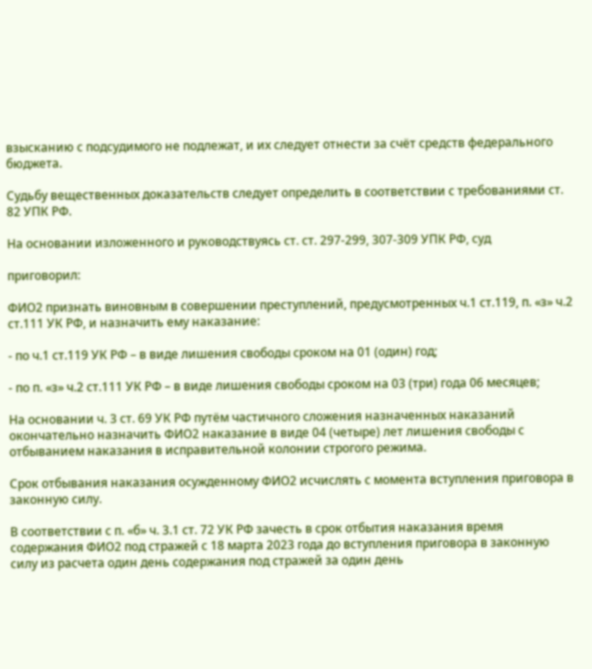взысканию с подсудимого не подлежат, и их следует отнести за счёт средств федерального бюджета.

Судьбу вещественных доказательств следует определить в соответствии с требованиями ст. 82 УПК РФ.

На основании изложенного и руководствуясь ст. ст. 297-299, 307-309 УПК РФ, суд

приговорил:

ФИО2 признать виновным в совершении преступлений, предусмотренных ч.1 ст.119, п. «з» ч.2 ст.111 УК РФ, и назначить ему наказание:

- по ч.1 ст.119 УК РФ – в виде лишения свободы сроком на 01 (один) год;

- по п. «з» ч.2 ст.111 УК РФ – в виде лишения свободы сроком на 03 (три) года 06 месяцев;

На основании ч. 3 ст. 69 УК РФ путём частичного сложения назначенных наказаний окончательно назначить ФИО2 наказание в виде 04 (четыре) лет лишения свободы с отбыванием наказания в исправительной колонии строгого режима.

Срок отбывания наказания осужденному ФИО2 исчислять с момента вступления приговора в законную силу.

В соответствии с п. «б» ч. 3.1 ст. 72 УК РФ зачесть в срок отбытия наказания время содержания ФИО2 под стражей с 18 марта 2023 года до вступления приговора в законную силу из расчета один день содержания под стражей за один день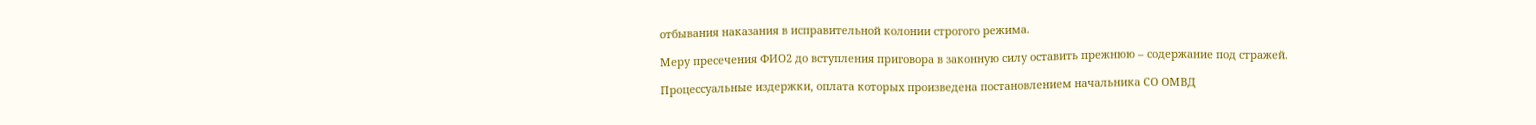отбывания наказания в исправительной колонии строгого режима.

Меру пресечения ФИО2 до вступления приговора в законную силу оставить прежнюю – содержание под стражей.

Процессуальные издержки, оплата которых произведена постановлением начальника СО ОМВД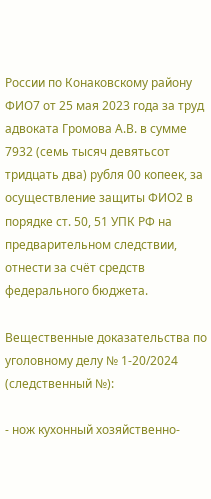России по Конаковскому району ФИО7 от 25 мая 2023 года за труд адвоката Громова А.В. в сумме 7932 (семь тысяч девятьсот тридцать два) рубля 00 копеек, за осуществление защиты ФИО2 в порядке ст. 50, 51 УПК РФ на предварительном следствии, отнести за счёт средств федерального бюджета.

Вещественные доказательства по уголовному делу № 1-20/2024 (следственный №):

- нож кухонный хозяйственно-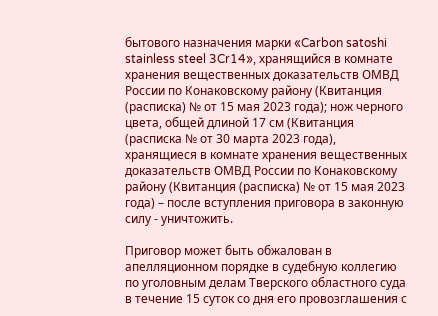бытового назначения марки «Carbon satoshi stainless steel 3Cr14», хранящийся в комнате хранения вещественных доказательств ОМВД России по Конаковскому району (Квитанция (расписка) № от 15 мая 2023 года); нож черного цвета, общей длиной 17 см (Квитанция (расписка № от 30 марта 2023 года), хранящиеся в комнате хранения вещественных доказательств ОМВД России по Конаковскому району (Квитанция (расписка) № от 15 мая 2023 года) – после вступления приговора в законную силу - уничтожить.

Приговор может быть обжалован в апелляционном порядке в судебную коллегию по уголовным делам Тверского областного суда в течение 15 суток со дня его провозглашения с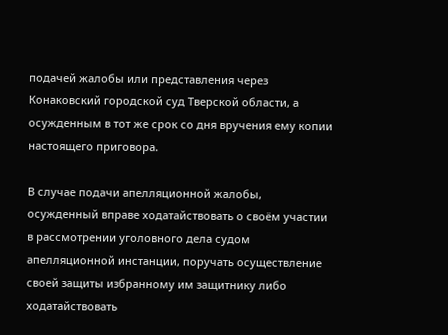подачей жалобы или представления через Конаковский городской суд Тверской области, а осужденным в тот же срок со дня вручения ему копии настоящего приговора.

В случае подачи апелляционной жалобы, осужденный вправе ходатайствовать о своём участии в рассмотрении уголовного дела судом апелляционной инстанции, поручать осуществление своей защиты избранному им защитнику либо ходатайствовать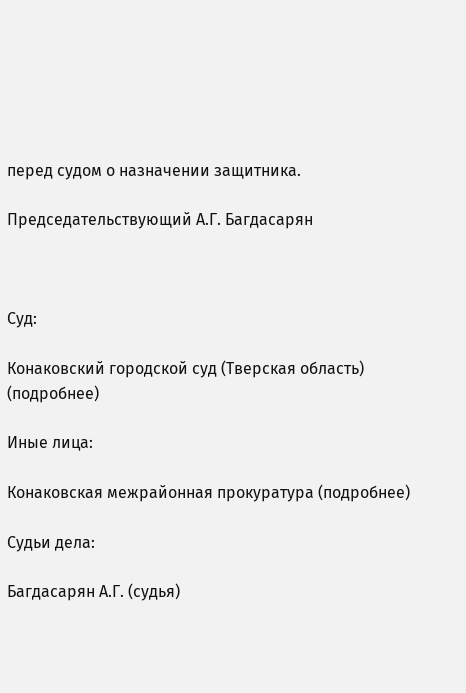перед судом о назначении защитника.

Председательствующий А.Г. Багдасарян



Суд:

Конаковский городской суд (Тверская область) (подробнее)

Иные лица:

Конаковская межрайонная прокуратура (подробнее)

Судьи дела:

Багдасарян А.Г. (судья)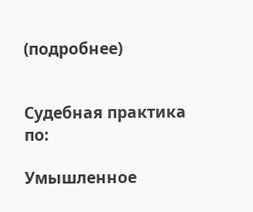(подробнее)


Судебная практика по:

Умышленное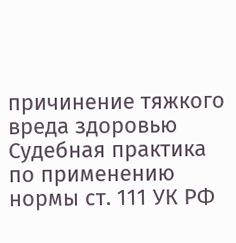причинение тяжкого вреда здоровью
Судебная практика по применению нормы ст. 111 УК РФ